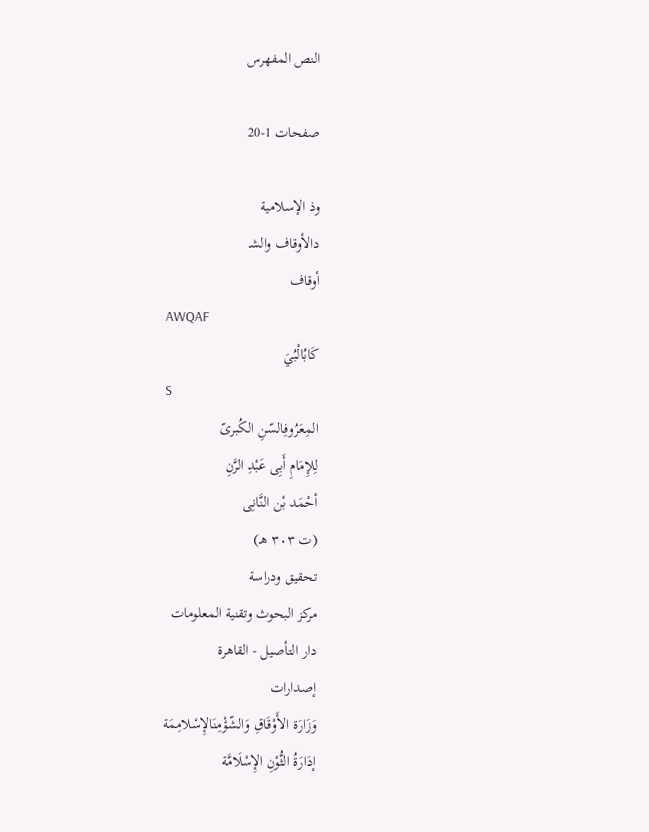النص المفهرس

صفحات 1-20

وذ الإسلامية
دالأوقاف والشـ
أوقاف
AWQAF
كَابُالْبُيَ
S
المِعَرُوفِالسّنِ الكُبرىّ
لِلإِمَامِ أَبِى عَبْدِ الرَّنِ
أحْمَد بْن النَّانِى
(ت ٣٠٣ هـ)
تحقيق ودراسة
مركز البحوث وتقنية المعلومات
دار التأصيل - القاهرة
إصدارات
وَزَارَة الأَوْقَاقِ وَالشّؤْمِنَالإِسْلامِمَة
إدَارَةُ الثُّوْنِ الإِسْلَامَّة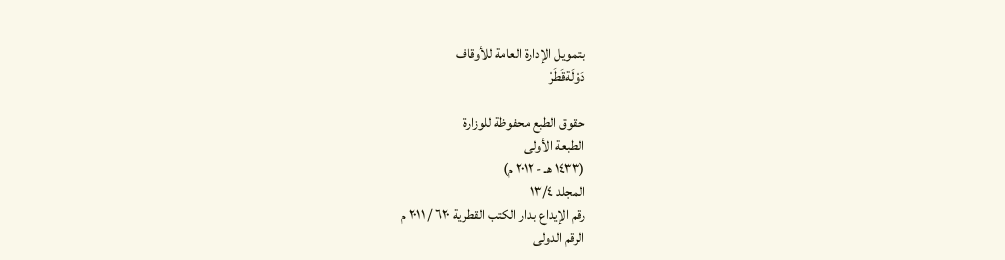بتمويل الإدارة العامة للأوقاف
دَوْلَةقَطَرْ

حقوق الطبع محفوظة للوزارة
الطبعة الأولى
(١٤٣٣ هـ - ٢٠١٢ م)
المجلد ١٣/٤
رقم الإيداع بدار الكتب القطرية ٦٢٠ / ٢٠١١ م
الرقم الدولى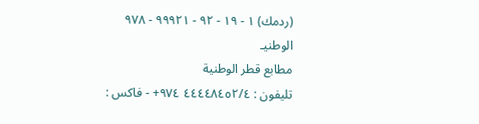(ردمك) ١ - ١٩ - ٩٢ - ٩٩٩٢١ - ٩٧٨
الوطنيـ
مطابع قطر الوطنية
تليفون : ٤٤٤٤٨٤٥٢/٤ ٩٧٤+ - فاكس :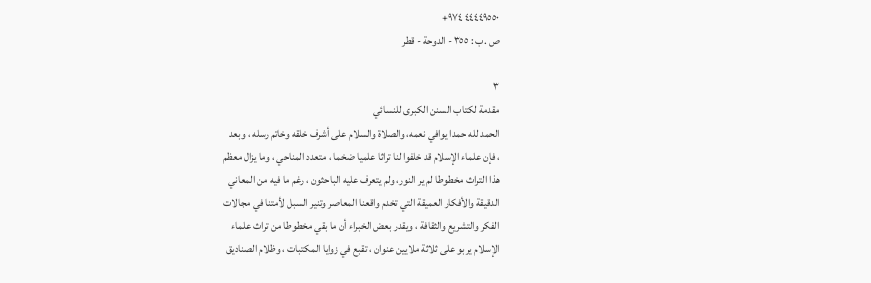٤٤٤٤٩٥٥٠ ٩٧٤+
ص .ب : ٣٥٥ - الدوحة - قطر

٣
مقدمة لكتاب السنن الكبرى للنسائي
الحمد لله حمدا يوافي نعمه، والصلاة والسلام على أشرف خلقه وخاتم رسله ، وبعد
، فإن علماء الإسلام قد خلفوا لنا تراثا علميا ضخما ، متعدد المناحي ، وما يزال معظم
هذا التراث مخطوطا لم ير النور، ولم يتعرف عليه الباحثون ، رغم ما فيه من المعاني
الدقيقة والأفكار العميقة التي تخدم واقعنا المعاصر وتنير السبل لأمتنا في مجالات
الفكر والتشريع والثقافة ، ويقدر بعض الخبراء أن ما بقي مخطوطا من تراث علماء
الإسلام يربو على ثلاثة ملايين عنوان ، تقبع في زوايا المكتبات ، وظلام الصناديق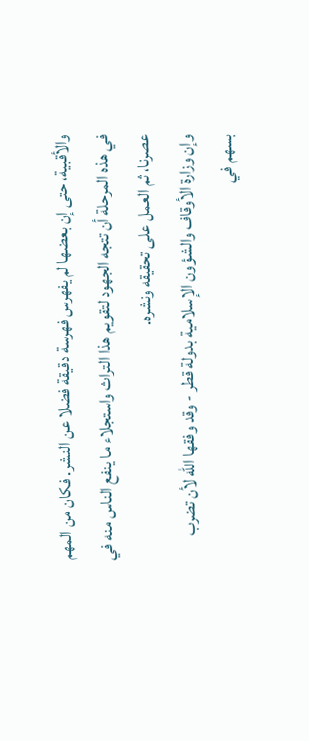والأقبية، حتى إن بعضها لم يفهرس فهرسة دقيقة فضلا عن النشر. فكان من المهم
في هذه المرحلة أن تتجه الجهود لتقويم هذا التراث واستجلاء ما ينفع الناس منه في
عصرنا، ثم العمل على تحقيقه ونشره.
وإن وزارة الأوقاف والشؤون الإسلامية بدولة قطر - وقد وفقها الله لأن تضرب
بسهم في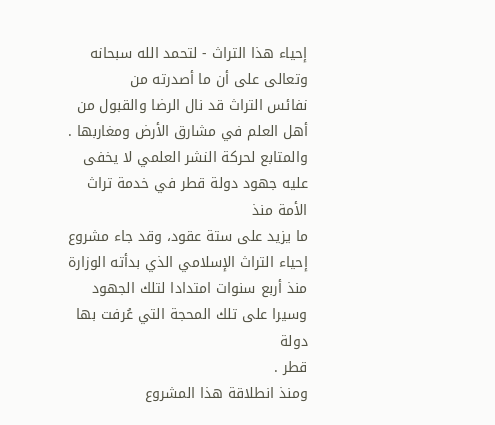إحياء هذا التراث - لتحمد الله سبحانه وتعالى على أن ما أصدرته من
نفائس التراث قد نال الرضا والقبول من أهل العلم في مشارق الأرض ومغاربها .
والمتابع لحركة النشر العلمي لا يخفى عليه جهود دولة قطر في خدمة تراث الأمة منذ
ما يزيد على ستة عقود، وقد جاء مشروع إحياء التراث الإسلامي الذي بدأته الوزارة
منذ أربع سنوات امتدادا لتلك الجهود وسيرا على تلك المحجة التي عُرفت بها دولة
قطر .
ومنذ انطلاقة هذا المشروع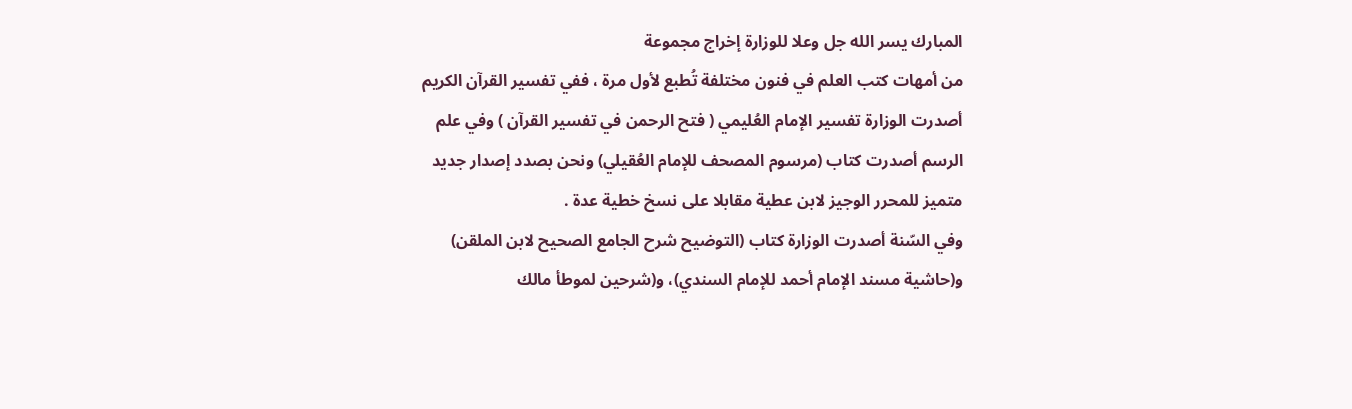المبارك يسر الله جل وعلا للوزارة إخراج مجموعة
من أمهات كتب العلم في فنون مختلفة تُطبع لأول مرة ، ففي تفسير القرآن الكريم
أصدرت الوزارة تفسير الإمام العُليمي ( فتح الرحمن في تفسير القرآن ) وفي علم
الرسم أصدرت كتاب (مرسوم المصحف للإمام العُقيلي) ونحن بصدد إصدار جديد
متميز للمحرر الوجيز لابن عطية مقابلا على نسخ خطية عدة .
وفي السّنة أصدرت الوزارة كتاب (التوضيح شرح الجامع الصحيح لابن الملقن)
و(حاشية مسند الإمام أحمد للإمام السندي)، و(شرحين لموطأ مالك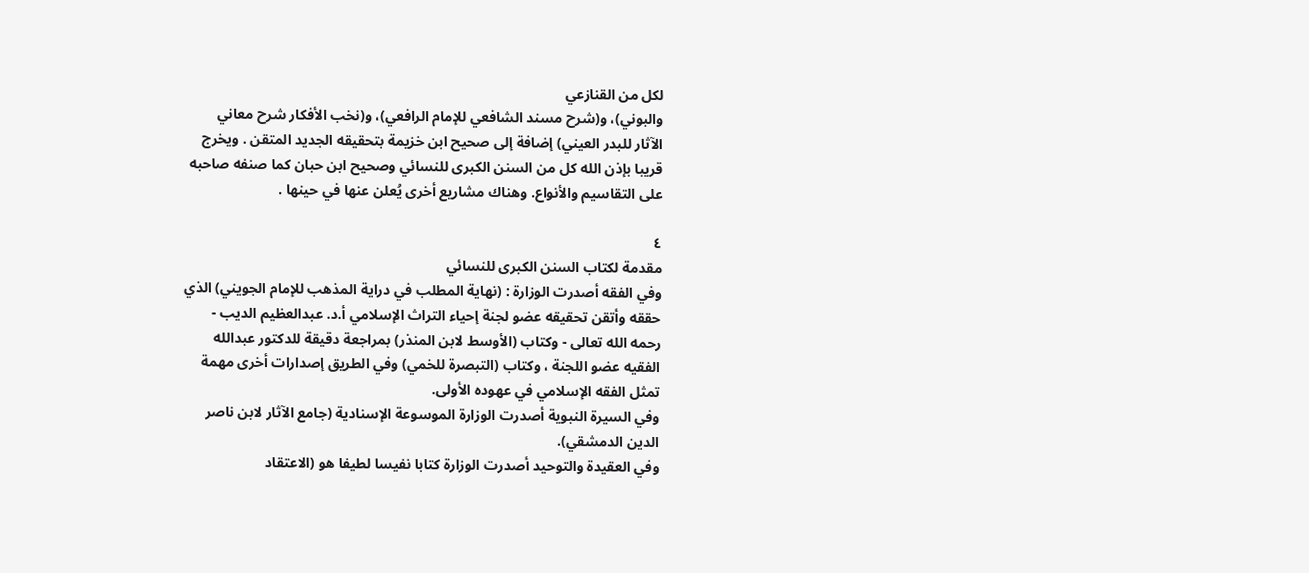لكل من القنازعي
والبوني)، و(شرح مسند الشافعي للإمام الرافعي)، و(نخب الأفكار شرح معاني
الآثار للبدر العيني) إضافة إلى صحيح ابن خزيمة بتحقيقه الجديد المتقن . ويخرج
قريبا بإذن الله کل من السنن الکبری للنسائي وصحيح ابن حبان كما صنفه صاحبه
على التقاسيم والأنواع. وهناك مشاريع أخرى يُعلن عنها في حينها .

٤
مقدمة لكتاب السنن الكبرى للنسائي
وفي الفقه أصدرت الوزارة : (نهاية المطلب في دراية المذهب للإمام الجويني) الذي
حققه وأتقن تحقيقه عضو لجنة إحياء التراث الإسلامي أ.د. عبدالعظيم الديب -
رحمه الله تعالى - وكتاب (الأوسط لابن المنذر) بمراجعة دقيقة للدكتور عبدالله
الفقيه عضو اللجنة ، وكتاب (التبصرة للخمي) وفي الطريق إصدارات أخرى مهمة
تمثل الفقه الإسلامي في عهوده الأولى.
وفي السيرة النبوية أصدرت الوزارة الموسوعة الإسنادية (جامع الآثار لابن ناصر
الدين الدمشقي).
وفي العقيدة والتوحيد أصدرت الوزارة كتابا نفيسا لطيفا هو (الاعتقاد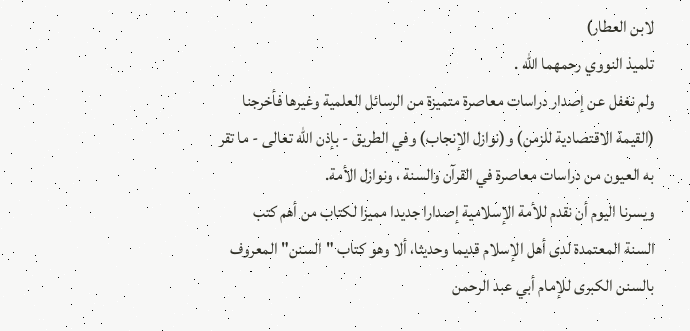لابن العطار)
تلميذ النووي رحمهما الله .
ولم نغفل عن إصدار دراسات معاصرة متميزة من الرسائل العلمية وغيرها فأخرجنا
(القيمة الاقتصادية للزمن) و(نوازل الإنجاب) وفي الطريق - بإذن الله تعالى - ما تقر
به العيون من دراسات معاصرة في القرآن والسنة ، ونوازل الأمة.
ويسرنا اليوم أن نقدم للأمة الإسلامية إصدارا جديدا مميزا لكتاب من أهم كتب
السنة المعتمدة لدى أهل الإسلام قديما وحديثا، ألا وهو كتاب "السنن" المعروف
بالسنن الكبرى للإمام أبي عبد الرحمن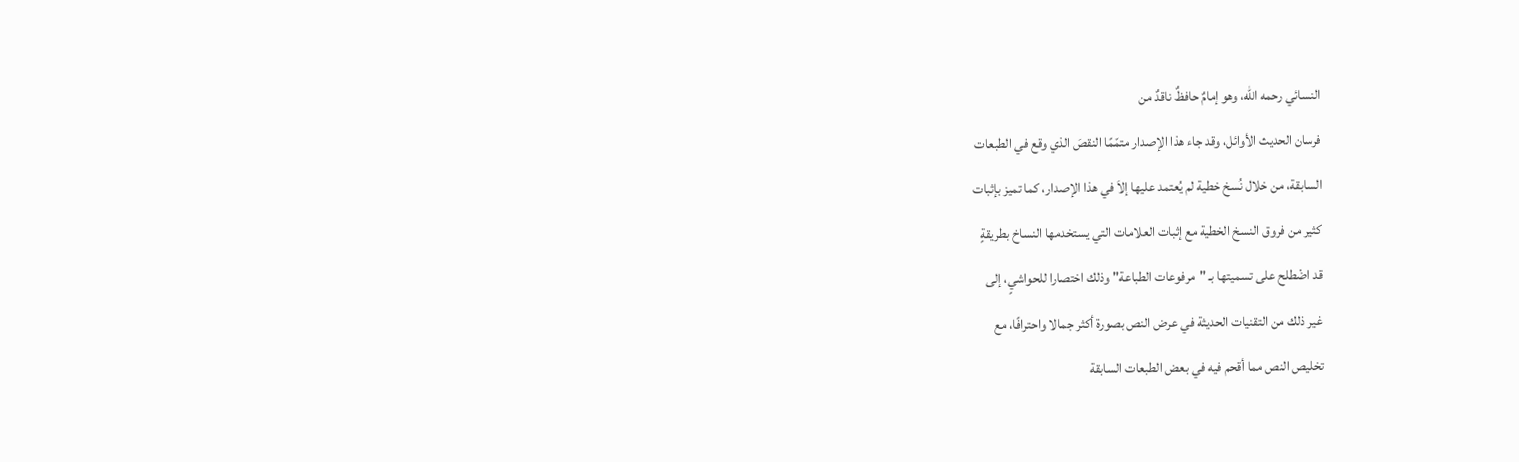النسائي رحمه الله، وهو إمامٌ حافظٌ ناقدٌ من
فرسان الحديث الأوائل، وقد جاء هذا الإصدار متمّمًا النقصَ الذي وقع في الطبعات
السابقة، من خلال نُسخ خطية لم يُعتمد عليها إلاَ في هذا الإصدار، كما تميز بإثبات
كثير من فروق النسخ الخطية مع إثبات العلامات التي يستخدمها النساخ بطريقةٍ
قد اضْطلح على تسميتها بـ "مرفوعات الطباعة" وذلك اختصارا للحواشيٍ، إلى
غير ذلك من التقنيات الحديثة في عرض النص بصورة أكثر جمالا واحترافًا، مع
تخليص النص مما أقحم فيه في بعض الطبعات السابقة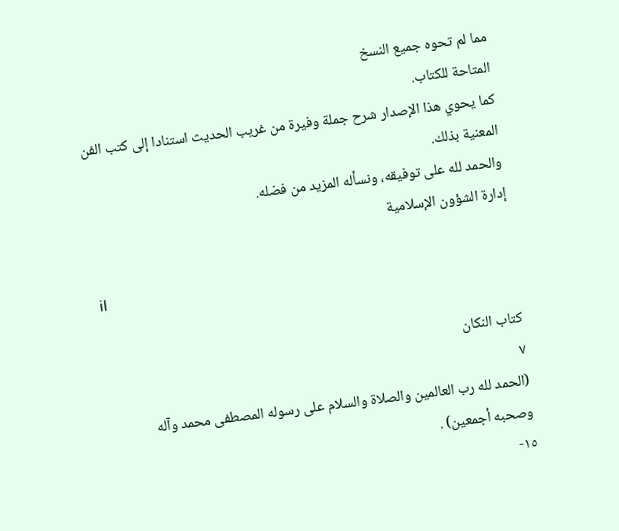مما لم تحوه جميع النسخ
المتاحة للكتاب.
كما يحوي هذا الإصدار شرح جملة وفيرة من غريب الحديث استنادا إلى كتب الفن
المعنية بذلك.
والحمد لله على توفيقه، ونسأله المزيد من فضله.
إدارة الشؤون الإسلامية

il

كتاب النكان
٧
(الحمد لله رب العالمين والصلاة والسلام على رسوله المصطفى محمد وآله
وصحبه أجمعين) .
١٥-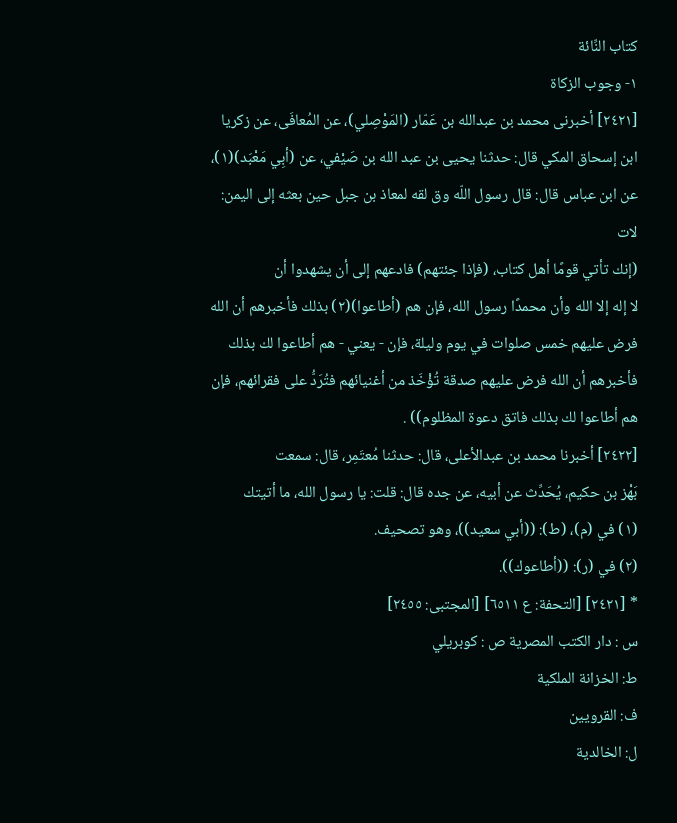كتاب النِّائة
١- وجوب الزكاة
[٢٤٢١] أخبرنى محمد بن عبدالله بن عَمّار (المَوْصِلي)، عن المُعافَى، عن زكريا
ابن إسحاق المكي قال: حدثنا يحيى بن عبد الله بن صَيْفي، عن (أبِي مَعْبَد)(١)،
عن ابن عباس قال: قال رسول اللّه وق لقه لمعاذ بن جبل حين بعثه إلى اليمن:
لات
(إنك تأتي قومًا أهل كتاب، (فإذا جئتهم) فادعهم إلى أن يشهدوا أن
لا إله إلا الله وأن محمدًا رسول الله، فإن هم (أطاعوا)(٢) بذلك فأخبرهم أن الله
فرض عليهم خمس صلوات في يوم وليلة، فإن - يعني - هم أطاعوا لك بذلك
فأخبرهم أن الله فرض عليهم صدقة تُؤْخَذ من أغنيائهم فتُرَدُّ على فقرائهم، فإن
هم أطاعوا لك بذلك فاتق دعوة المظلوم)) .
[٢٤٢٢] أخبرنا محمد بن عبدالأعلى، قال: حدثنا مُعتَمِر، قال: سمعت
بَهْز بن حكيم، يُحَدِّث عن أبيه، عن جده قال: قلت: يا رسول الله، ما أتيتك
(١) في (م)، (ط): ((أبي سعيد))، وهو تصحيف.
(٢) في (ر): ((أطاعوك)).
* [٢٤٢١] [التحفة: ع ٦٥١١] [المجتبى: ٢٤٥٥]
س : دار الكتب المصرية ص : كوبريلي
ط: الخزانة الملكية
ف: القرويين
ل: الخالدية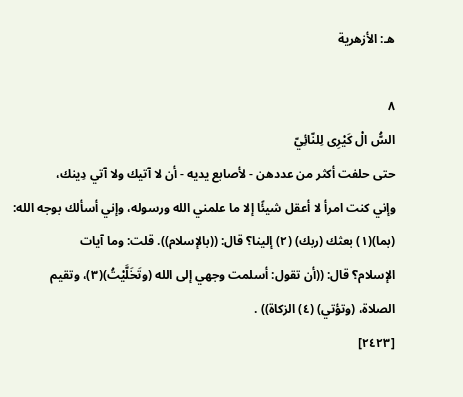هـ: الأزهرية

٨
السُّ الْ كَيْرِى لِلنّائِيّ
حتى حلفت أكثر من عددهن - لأصابع يديه - أن لا آتيك ولا آتي دِينك،
وإني كنت امرأ لا أعقل شيئًا إلا ما علمني الله ورسوله، وإني أسألك بوجه الله:
(بما)(١) بعثك (ربك) (٢) إلينا؟ قال: ((بالإسلام)). قلت: وما آيات
الإسلام؟ قال: ((أن تقول: أسلمت وجهي إلى الله (وتَخَلَّيْتُ)(٣)، وتقيم
الصلاة، (وتؤتي) (٤) الزكاة)) .
[٢٤٢٣]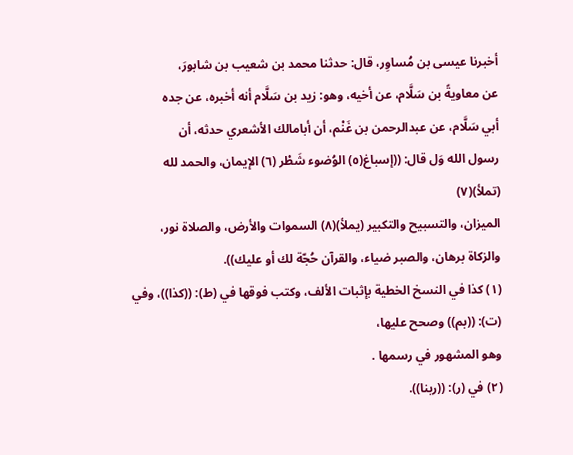أخبرنا عيسى بن مُساوِر، قال: حدثنا محمد بن شعيب بن شابورَ،
عن معاويةً بن سَلَّام، عن أخيه، وهو: زيد بن سَلَّام أنه أخبره، عن جده
أبي سَلَّام، عن عبدالرحمن بن غَنْم، أن أبامالك الأشعري حدثه، أن
رسول الله وَل قال: ((إسباغ(٥) الوُضوء شَطْر (٦) الإيمان، والحمد لله (تملأ)(٧)
الميزان، والتسبيح والتكبير (يملأ)(٨) السموات والأرض، والصلاة نور،
والزكاة برهان، والصبر ضياء، والقرآن حُجّة لك أو عليك)).
(١) كذا في النسخ الخطية بإثبات الألف، وكتب فوقها في (ط): ((كذا))، وفي (ت): ((بم)) وصحح عليها،
وهو المشهور في رسمها .
(٢) في (ر): ((ربنا)).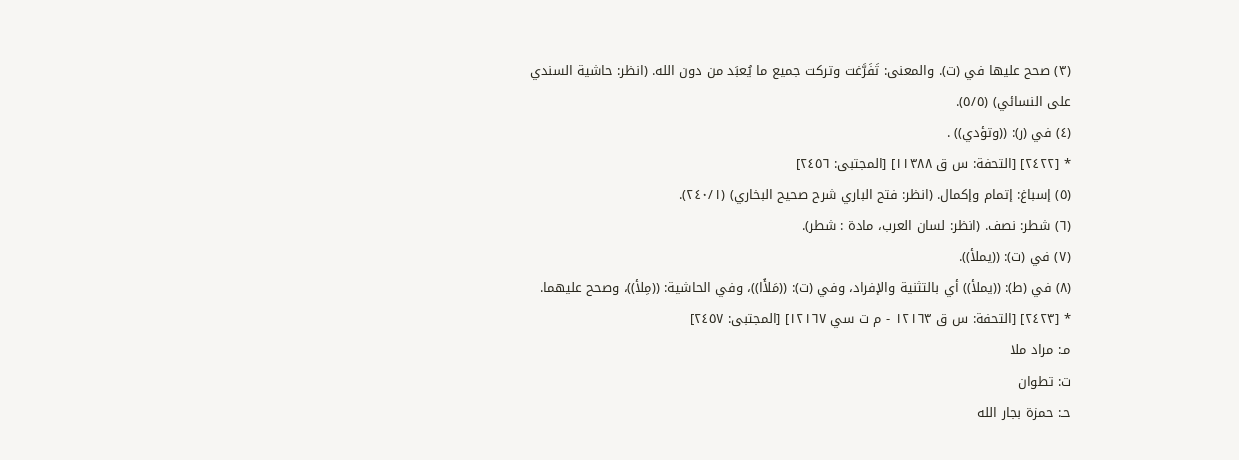(٣) صحح عليها في (ت). والمعنى: تَفَرَّغت وتركت جميع ما يُعبَد من دون الله. (انظر: حاشية السندي
على النسائي) (٥/٥).
(٤) في (ر): ((وتؤدي)) .
* [٢٤٢٢] [التحفة: س ق ١١٣٨٨] [المجتبى: ٢٤٥٦]
(٥) إسباغ: إتمام وإكمال. (انظر: فتح الباري شرح صحيح البخاري) (٢٤٠/١).
(٦) شطر: نصف. (انظر: لسان العرب، مادة : شطر).
(٧) في (ت): ((يملأ)).
(٨) في (ط): ((يملأ)) أي بالتثنية والإفراد، وفي (ت): ((مَلأَا))، وفي الحاشية: ((مِلأ))، وصحح عليهما.
* [٢٤٢٣] [التحفة: س ق ١٢١٦٣ - م ت سي ١٢١٦٧] [المجتبى: ٢٤٥٧]
مـ: مراد ملا
ت: تطوان
حـ: حمزة بجار الله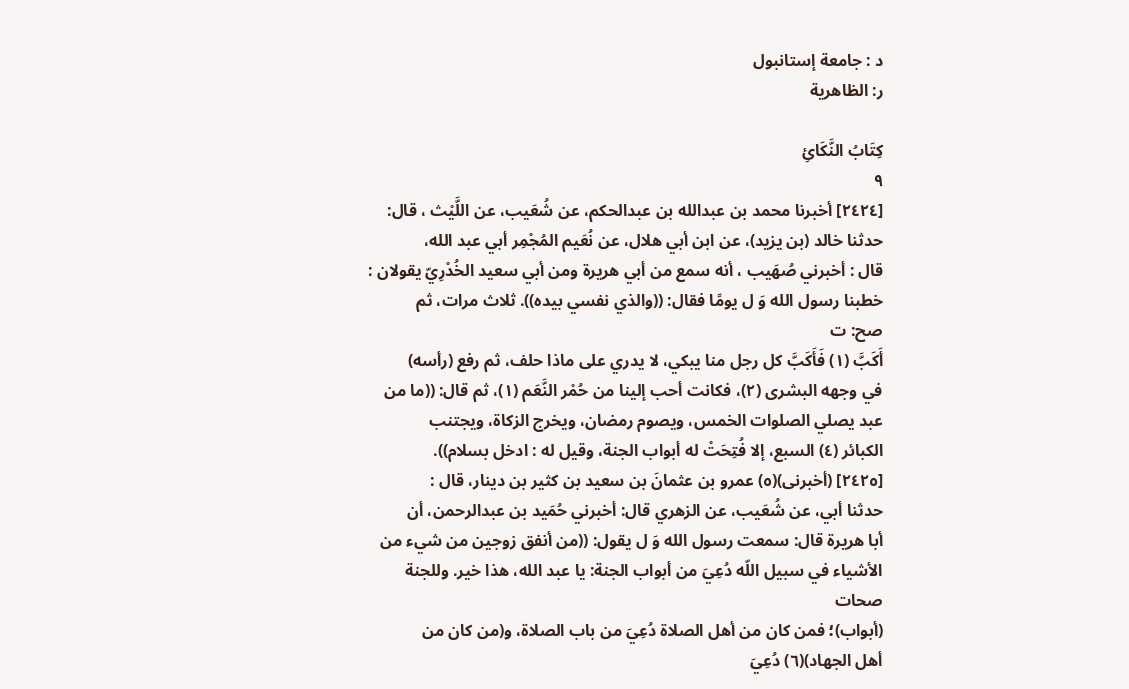د : جامعة إستانبول
ر: الظاهرية

كِتَابُ النَّكَائِ
٩
[٢٤٢٤] أخبرنا محمد بن عبدالله بن عبدالحكم، عن شُعَيب، عن اللَّيْث ، قال:
حدثنا خالد (بن يزيد)، عن ابن أبي هلال، عن نُعَيم المُجْمِر أبي عبد الله،
قال : أخبرني صُهَيب ، أنه سمع من أبي هريرة ومن أبي سعيد الخُدْرِيّ يقولان :
خطبنا رسول الله وَ ل يومًا فقال: ((والذي نفسي بيده)). ثلاث مرات، ثم
صح: ت
أَكَبَّ (١) فَأَكَبَّ كل رجل منا يبكي، لا يدري على ماذا حلف، ثم رفع (رأسه)
في وجهه البشرى (٢)، فكانت أحب إلينا من حُمْر النَّعَم (١)، ثم قال: ((ما من
عبد يصلي الصلوات الخمس، ويصوم رمضان، ويخرج الزكاة، ويجتنب
الكبائر (٤) السبع، إلا فُتِحَتْ له أبواب الجنة، وقيل له : ادخل بسلام)).
[٢٤٢٥] (أخبرنى)(٥) عمرو بن عثمانَ بن سعيد بن كثير بن دينار، قال :
حدثنا أبي، عن شُعَيب، عن الزهري قال: أخبرني حُمَيد بن عبدالرحمن، أن
أبا هريرة قال: سمعت رسول الله وَ ل يقول: ((من أنفق زوجين من شيء من
الأشياء في سبيل اللّه دُعِيَ من أبواب الجنة: يا عبد الله، هذا خير. وللجنة
صحات
(أبواب)؛ فمن كان من أهل الصلاة دُعِيَ من باب الصلاة، و(من كان من
أهل الجهاد)(٦) دُعِيَ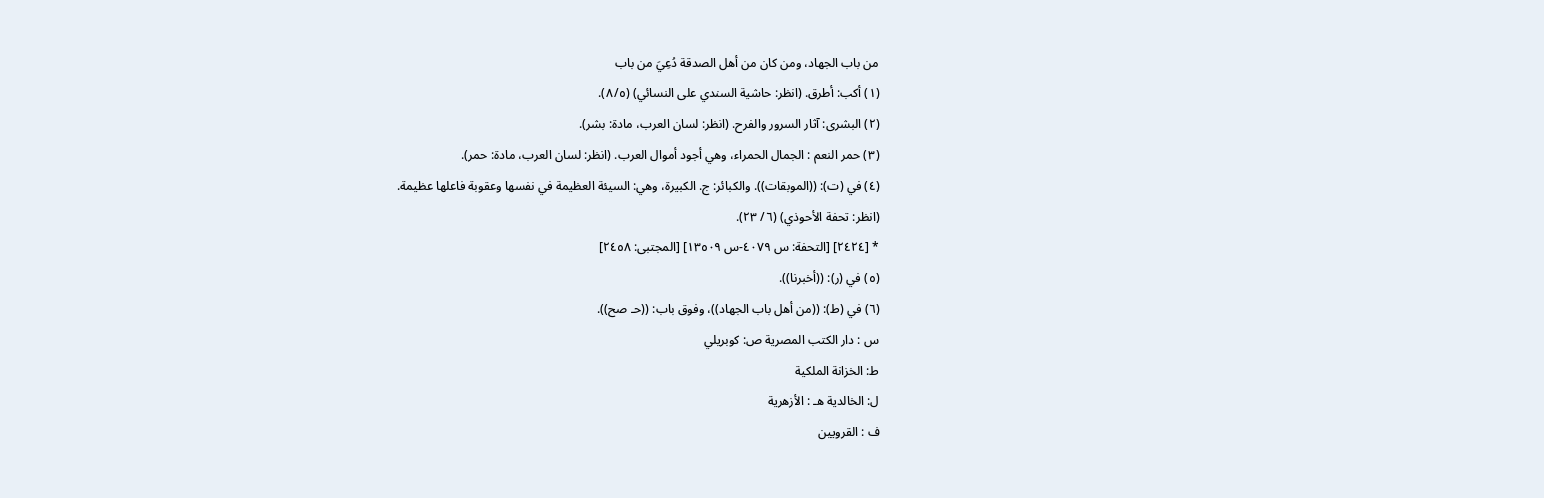من باب الجهاد، ومن كان من أهل الصدقة دُعِيَ من باب
(١) أكب: أطرق. (انظر: حاشية السندي على النسائي) (٨/٥).
(٢) البشرى: آثار السرور والفرح. (انظر: لسان العرب، مادة: بشر).
(٣) حمر النعم : الجمال الحمراء، وهي أجود أموال العرب. (انظر: لسان العرب، مادة: حمر).
(٤) في (ت): ((الموبقات)). والكبائر: ج. الكبيرة، وهي: السيئة العظيمة في نفسها وعقوبة فاعلها عظيمة.
(انظر: تحفة الأحوذي) (٦/ ٢٣).
* [٢٤٢٤] [التحفة: س ٤٠٧٩-س ١٣٥٠٩] [المجتبى: ٢٤٥٨]
(٥) في (ر): ((أخبرنا)).
(٦) في (ط): ((من أهل باب الجهاد))، وفوق باب: ((حـ صح)).
س : دار الكتب المصرية ص: كوبريلي
ط: الخزانة الملكية
ل: الخالدية هـ : الأزهرية
ف : القرويين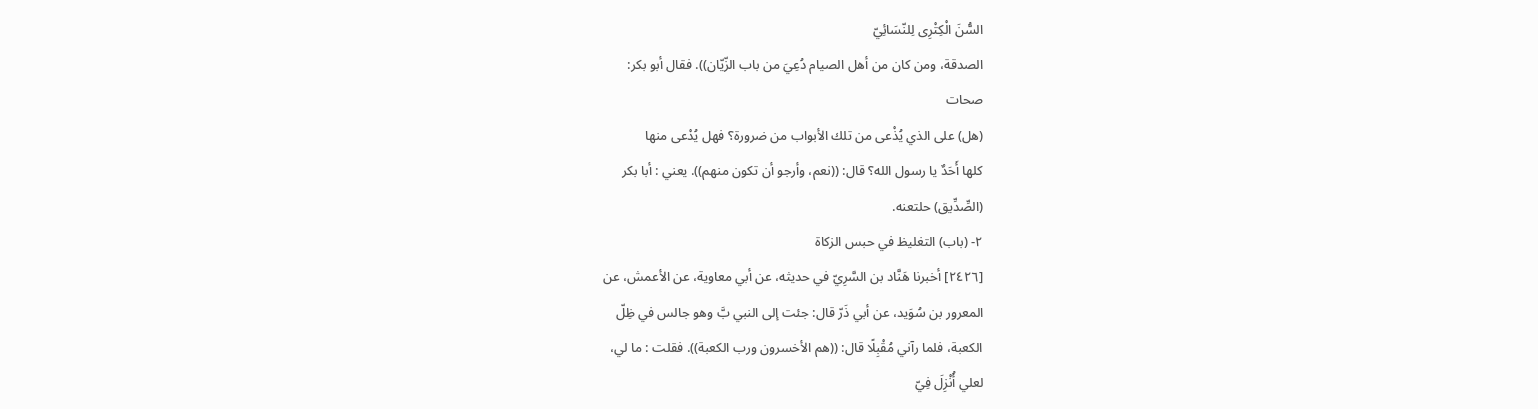السُّنَ الْكِتْرِى لِلنّسَائِيّ
الصدقة، ومن كان من أهل الصيام دُعِيَ من باب الزّيّان)). فقال أبو بكر:
صحات
(هل) على الذي يُذْعى من تلك الأبواب من ضرورة؟ فهل يُدْعى منها
كلها أَحَدٌ يا رسول الله؟ قال: ((نعم، وأرجو أن تكون منهم)). يعني : أبا بكر
(الصِّدِّيق) حلتعنه.
٢- (باب) التغليظ في حبس الزكاة
[٢٤٢٦] أخبرنا هَنَّاد بن السَّرِيّ في حديثه، عن أبي معاوية، عن الأعمش، عن
المعرور بن سُوَيد، عن أبي ذَرّ قال: جئت إلى النبي بَّ وهو جالس في ظِلّ
الكعبة، فلما رآني مُقْبِلًا قال: ((هم الأخسرون ورب الكعبة)). فقلت : ما لي،
لعلي أُنْزِلَ فِيّ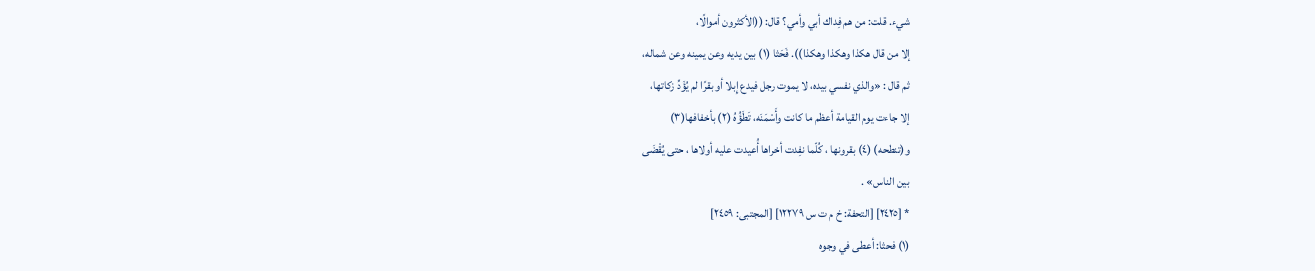شيء. قلت: من هم فِداك أبي وأمي؟ قال: ((الأكثرون أموالًا،
إلا من قال هكذا وهكذا وهكذا)). فَحَثا (١) بين يديه وعن يمينه وعن شماله،
ثم قال : «والذي نفسي بيده، لا يموت رجل فيدع إِبلا أو بقرًا لم يُؤَدِّ زكاتها،
إلا جاءت يوم القيامة أعظم ما كانت وأَسْمَنَه، تَطَؤُهُ (٢) بأخفافها(٣)
و(تنطحه) (٤) بقرونها ، كُلّما نفِدت أخراها أُعيدت عليه أولاها ، حتى يُقْضَى
بین الناس» .
* [٢٤٢٥] [التحفة: خ م ت س ١٢٢٧٩] [المجتبى: ٢٤٥٩]
(١) فحثا: أعطى في وجوه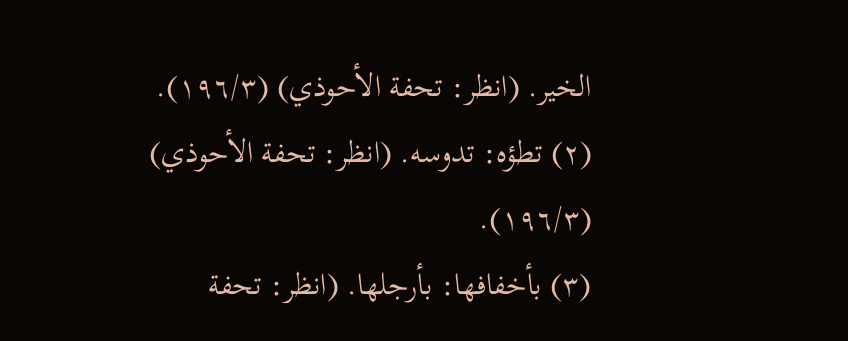الخير. (انظر: تحفة الأحوذي) (١٩٦/٣).
(٢) تطؤه: تدوسه. (انظر: تحفة الأحوذي) (١٩٦/٣).
(٣) بأخفافها: بأرجلها. (انظر: تحفة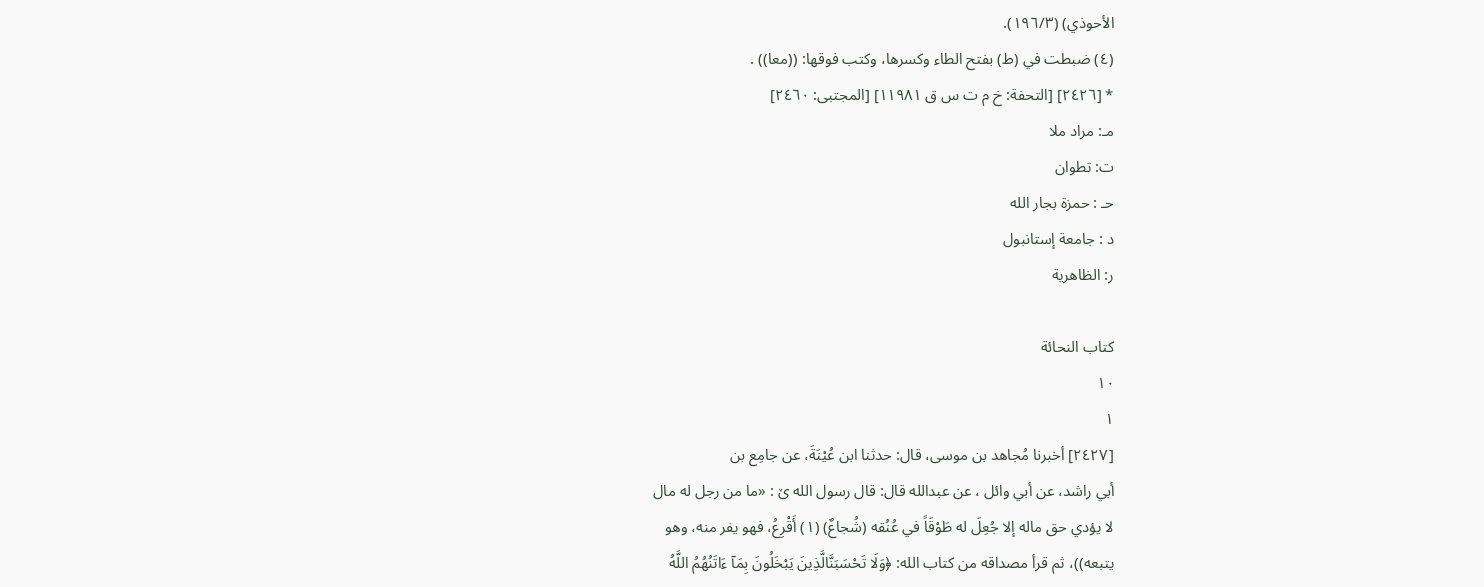الأحوذي) (١٩٦/٣).
(٤) ضبطت في (ط) بفتح الطاء وكسرها، وكتب فوقها: ((معا)) .
* [٢٤٢٦] [التحفة: خ م ت س ق ١١٩٨١] [المجتبى: ٢٤٦٠]
مـ: مراد ملا
ت: تطوان
حـ : حمزة بجار الله
د : جامعة إستانبول
ر: الظاهرية

كتاب النحائة
١٠
١
[٢٤٢٧] أخبرنا مُجاهد بن موسى، قال: حدثنا ابن عُيْنَةَ، عن جامِع بن
أبي راشد، عن أبي وائل ، عن عبدالله قال: قال رسول الله ێ : «ما من رجل له مال
لا يؤدي حق ماله إلا جُعِلَ له طَوْقَاً في عُنُقه (شُجاعٌ) (١) أَقْرِعُ، فهو یفر منه، وهو
يتبعه))، ثم قرأ مصداقه من كتاب الله: ﴿وَلَا تَحْسَبَنَّالَّذِينَ يَبْخَلُونَ بِمَآ ءَاتَنُهُمُ اللَّهُ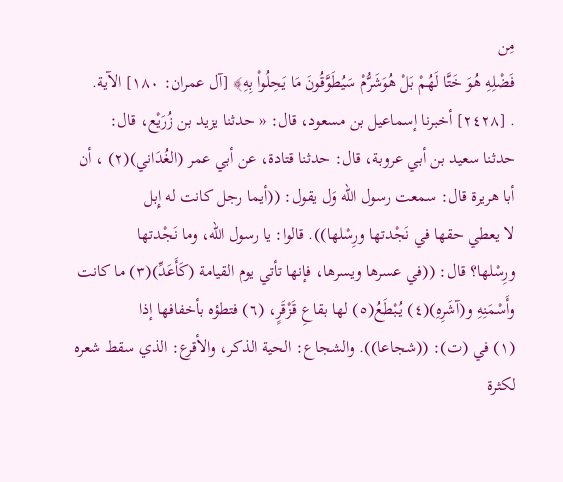مِن
فَضْلِهِ هُوَ خَتَّا لَهُمْ بَلْ هُوَشَرُّمْ سَيُطَوَّقُونَ مَا يَحِلُواْ بِهِ﴾ [آل عمران: ١٨٠] الآية.
. [٢٤٢٨] أخبرنا إسماعيل بن مسعود، قال: « حدثنا يزيد بن زُرَيْع، قال:
حدثنا سعيد بن أبي عروبة، قال: حدثنا قتادة، عن أبي عمر (الغُدَاني)(٢) ، أن
أبا هريرة قال: سمعت رسول الله وَل يقول: ((أيما رجل كانت له إِبل
لا يعطي حقها في نَجْدتها ورِسْلها)). قالوا: يا رسول الله، وما نَجْدتها
ورِسْلها؟ قال: ((في عسرها ويسرها، فإنها تأتي يوم القيامة (كَأَعَدِّ)(٣) ما كانت
وأَسْمَنِهِ و(آشَرِهِ)(٤) يُبْطَعُ(٥) لها بقاعِ قَزْقَرٍ، (٦) فتطؤه بأخفافها إذا
(١) في (ت): ((شجاعا)). والشجاع: الحية الذكر، والأقرع: الذي سقط شعره لكثرة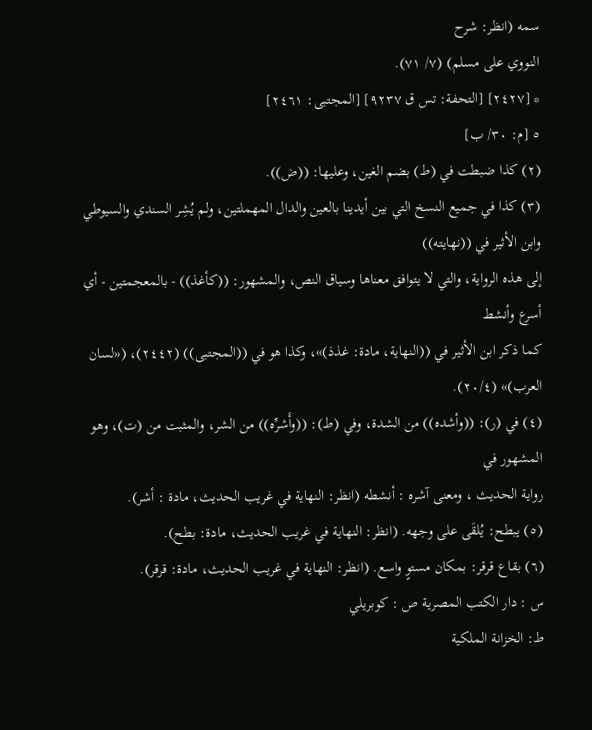سمه (انظر: شرح
النووي على مسلم) (٧/ ٧١).
* [٢٤٢٧] [التحفة: تس ق ٩٢٣٧] [المجتبى: ٢٤٦١]
٥ [م: ٣٠/ ب]
(٢) كذا ضبطت في (ط) بضم الغين، وعليها: ((ض)).
(٣) كذا في جميع النسخ التي بين أيدينا بالعين والدال المهملتين، ولم يُشِر السندي والسيوطي وابن الأثير في ((نهايته))
إلى هذه الرواية، والتي لا يتوافق معناها وسياق النص، والمشهور: ((كأغذ)) - بالمعجمتين - أي أسرع وأنشط
كما ذكر ابن الأثير في ((النهاية، مادة: غذذ)»، وكذا هو في ((المجتبى)) (٢٤٤٢)، («لسان العرب)» (٢٠/٤).
(٤) في (ر): ((وأشده)) من الشدة، وفي (ط): ((وأَشرِّه)) من الشر، والمثبت من (ت)، وهو المشهور في
رواية الحديث ، ومعنى آشره : أنشطه (انظر: النهاية في غريب الحديث، مادة : أشر).
(٥) يبطح: يُلقَى على وجهه. (انظر: النهاية في غريب الحديث، مادة: بطح).
(٦) بقاع قرقر: بمكان مستوٍ واسع. (انظر: النهاية في غريب الحديث، مادة: قرقر).
س : دار الكتب المصرية ص : كوبريلي
ط: الخزانة الملكية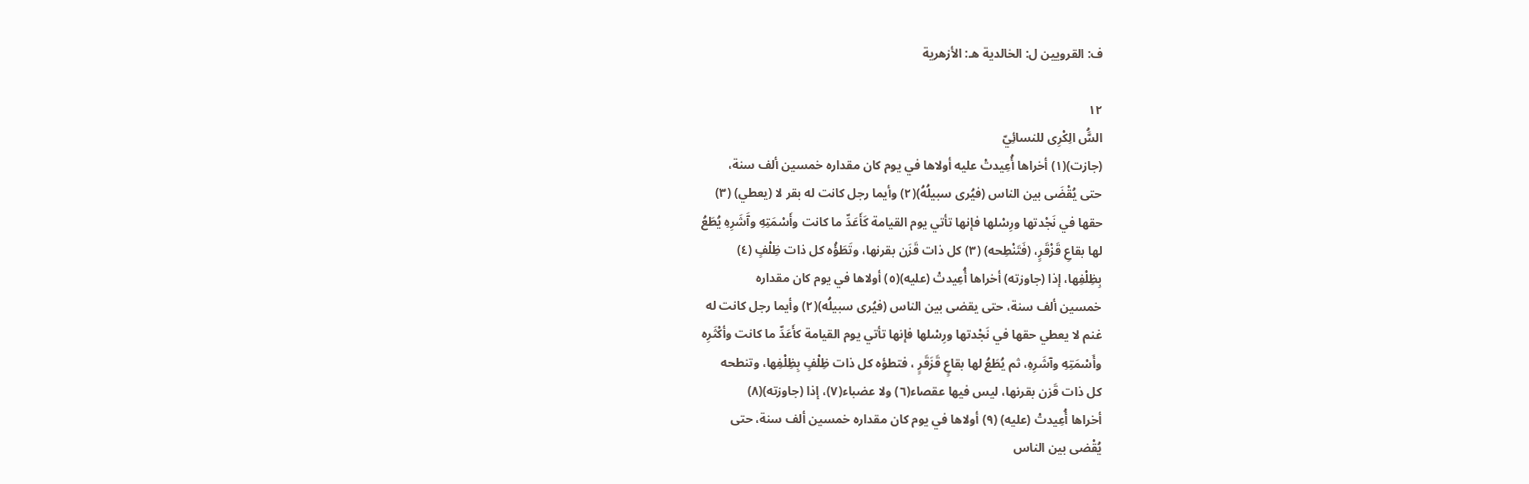ف: القرويين ل: الخالدية هـ: الأزهرية

١٢
السَُّ الِكْرِى للنسائِيّ
(جازت)(١) أخراها أُعِيدتْ عليه أولاها في يوم كان مقداره خمسين ألف سنة،
حتى يُقْضَى بين الناس (فيُرى سبيلُهُ)(٢) وأيما رجل كانت له بقر لا (يعطي) (٣)
حقها في نَجْدتها ورِسْلها فإنها تأتي يوم القيامة كَأَعَدِّ ما كانت وأَسْمَتِهِ وآَشَرِهِ يُطَعُ
لها بقاعِ قَزْقَرٍ، (فَتَنْطِحه) (٣) كل ذات قَزَن بقرنها، وتَطَؤُه كل ذات ظِلْفٍ (٤)
بِظِلْفِها، إذا (جاوزته) أخراها أُعِيدتْ (عليه)(٥) أولاها في يوم كان مقداره
خمسين ألف سنة، حتى يقضى بين الناس (فیُرى سبيلُه)(٢) وأيما رجل كانت له
غنم لا يعطي حقها في نَجْدتها ورِسْلها فإنها تأتي يوم القيامة كأَعَدِّ ما كانت وأكْثَرِه
وأَسْمَتِهِ وآشَرِهِ، ثم يُطَعُ لها بقاعٍ قَزَقَرٍ ، فتطؤه كل ذات ظِلْفٍ بِظِلْفِها، وتنطحه
كل ذات قَزن بقرنها، ليس فيها عقصاء(٦) ولا عضباء(٧)، إذا (جاوزته)(٨)
أخراها أُعِيدتْ (عليه) (٩) أولاها في يوم كان مقداره خمسين ألف سنة، حتى
یُقْضی بین الناس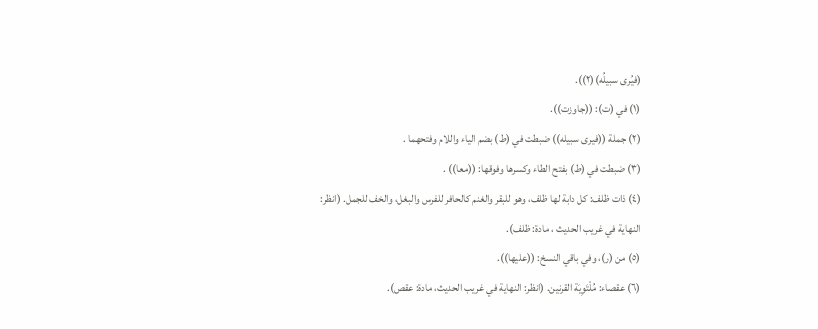(فیُری سبیلُه)(٢)).
(١) في (ت): ((جاوزت)).
(٢) جملة ((فيرى سبيله)) ضبطت في (ط) بضم الياء واللام وفتحهما .
(٣) ضبطت في (ط) بفتح الطاء وكسرها وفوقها: ((معا)) .
(٤) ذات ظلف: كل دابة لها ظلف، وهو للبقر والغنم كالحافر للفرس والبغل، والخف للجمل. (انظر:
النهاية في غريب الحديث ، مادة: ظلف).
(٥) من (ر)، وفي باقي النسخ: ((عليها)).
(٦) عقصاء: مُلْتَوِيَة القرنين. (انظر: النهاية في غريب الحديث، مادة: عقص).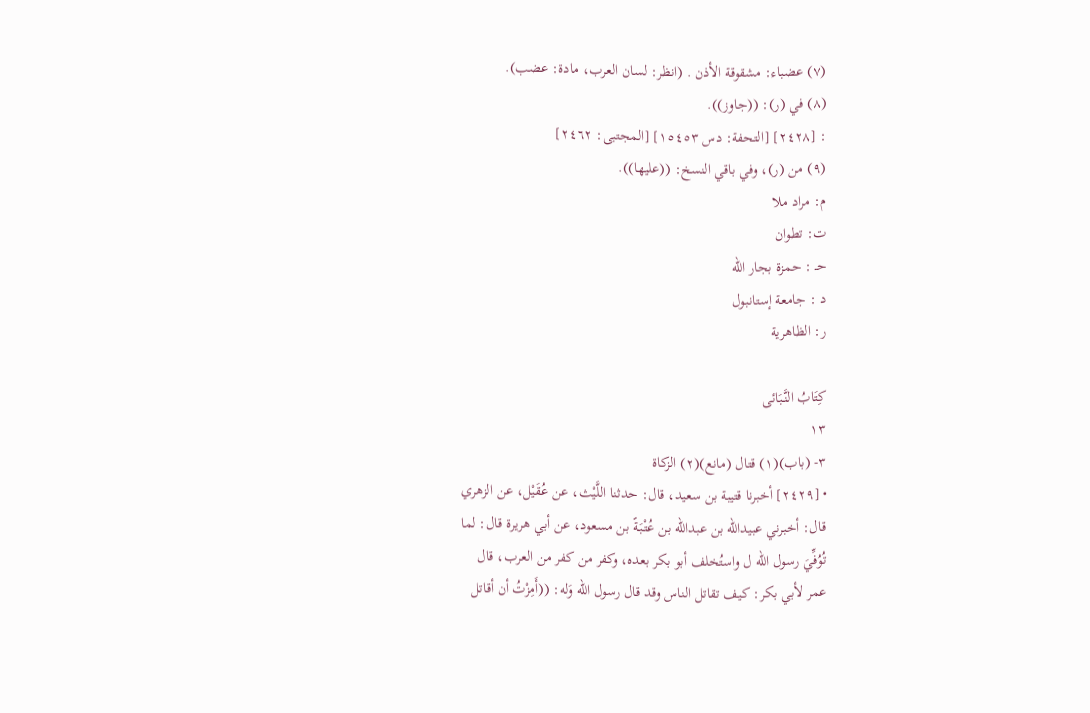(٧) عضباء: مشقوقة الأذن . (انظر: لسان العرب، مادة: عضب).
(٨) في (ر): ((جاوز)).
: [٢٤٢٨] [التحفة: دس ١٥٤٥٣] [المجتبى: ٢٤٦٢]
(٩) من (ر)، وفي باقي النسخ: ((عليها)).
م: مراد ملا
ت: تطوان
حـ : حمزة بجار الله
د : جامعة إستانبول
ر: الظاهرية

كِتَابُ النَّبَائى
١٣
٣- (باب)(١) قتال (مانع)(٢) الزكاة
• [٢٤٢٩] أخبرنا قتيبة بن سعيد، قال: حدثنا اللَّيْث، عن عُقَيْل، عن الزهري
قال: أخبرني عبيدالله بن عبدالله بن عُتْبَةً بن مسعود، عن أبي هريرة قال: لما
تُوُفِّيَ رسول اللّه ل واستُخلف أبو بكر بعده، وكفر من كفر من العرب، قال
عمر لأبي بكر: كيف تقاتل الناس وقد قال رسول اللّه وَله: ((أَمِزْتُ أن أقاتل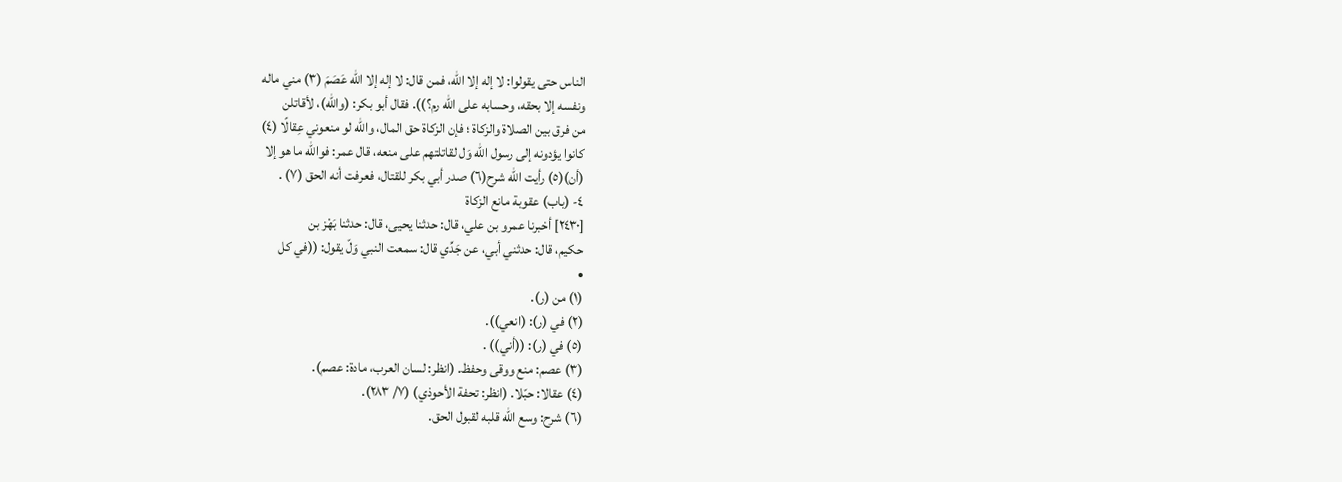الناس حتى يقولوا: لا إله إلا الله، فمن قال: لا إله إلا الله عَصَمَ (٣) مني ماله
ونفسه إلا بحقه، وحسابه على الله رم؟)). فقال أبو بكر: (والله)، لأقاتلن
من فرق بين الصلاة والزكاة ؛ فإن الزكاة حق المال، والله لو منعوني عِقالًا (٤)
كانوا يؤدونه إلى رسول الله وَل لقاتلتهم على منعه، قال عمر: فوالله ما هو إلا
(أن)(٥) رأيت الله شرح(٦) صدر أبي بكر للقتال، فعرفت أنه الحق (٧) .
٤- (باب) عقوبة مانع الزكاة
[٢٤٣٠] أخبرنا عمرو بن علي، قال: حدثنا يحيى، قال: حدثنا بَهْز بن
حكيم، قال: حدثني أبي، عن جَدِّي قال: سمعت النبي وَلّ يقول: ((في كل
•
(١) من (ر).
(٢) في (ر): (انعي)).
(٥) في (ر): ((أني)) .
(٣) عصم: منع ووقى وحفظ. (انظر: لسان العرب، مادة: عصم).
(٤) عقالا: حبّلا. (انظر: تحفة الأحوذي) (٧/ ٢٨٣).
(٦) شرح: وسع الله قلبه لقبول الحق.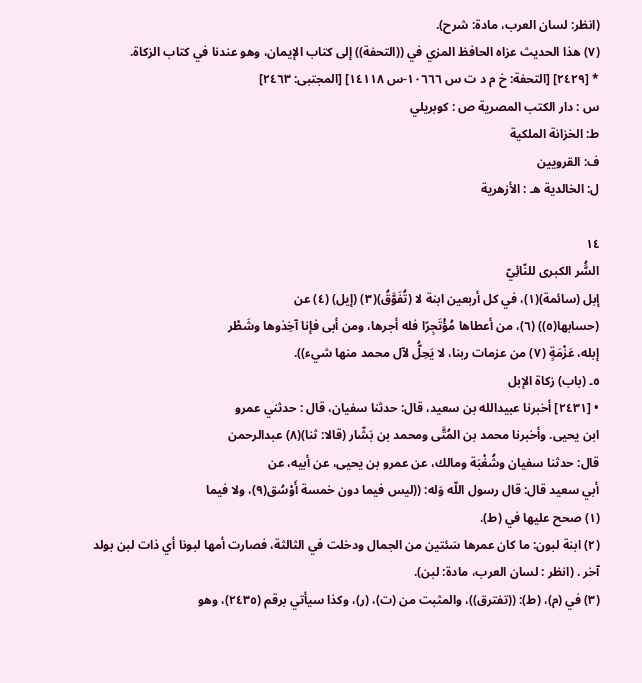(انظر: لسان العرب، مادة: شرح).
(٧) هذا الحديث عزاه الحافظ المزي في ((التحفة)) إلى كتاب الإيمان، وهو عندنا في كتاب الزكاة.
* [٢٤٢٩] [التحفة: خ م د ت س ١٠٦٦٦-س ١٤١١٨] [المجتبى: ٢٤٦٣]
س : دار الكتب المصرية ص : كوبريلي
ط: الخزانة الملكية
ف: القرویین
ل: الخالدية هـ : الأزهرية

١٤
السَُّر الكبرى للنّائِيّ
إبل (سائمة)(١)، في كل أربعين ابنة لا (تُفَوَّقُ)(٣) (إيل) (٤) عن
(حسابها(٥)) (٦)، من أعطاها مُؤْتَجِرًا فله أجرها، ومن أبى فإنا آخِذوها وشَطْر
إبله، عَزْمَةٍ (٧) من عزمات ربنا، لا يَحِلُّ لآل محمد منها شيء)).
٥۔ (باب) زکاة الإبل
• [٢٤٣١] أخبرنا عبيدالله بن سعيد، قال: حدثنا سفيان، قال : حدثني عمرو
ابن يحيى. وأخبرنا محمد بن المُتَّى ومحمد بن بَشّار (قالا: ثنا)(٨) عبدالرحمن
قال: حدثنا سفيان وشُغْبَة ومالك، عن عمرو بن يحيى، عن أبيه، عن
أبي سعيد قال: قال رسول اللّه وَله: ((ليس فيما دون خمسة أَوْسُق(٩)، ولا فيما
(١) صحح عليها في (ط).
(٢) ابنة لبون: ما كان عمرها سَئتين من الجمال ودخلت في الثالثة، فصارت أمها لبونا أي ذات لبن بولد
آخر . (انظر : لسان العرب، مادة: لبن).
(٣) في (م)، (ط): ((تفترق))، والمثبت من (ت)، (ر)، وكذا سيأتي برقم (٢٤٣٥)، وهو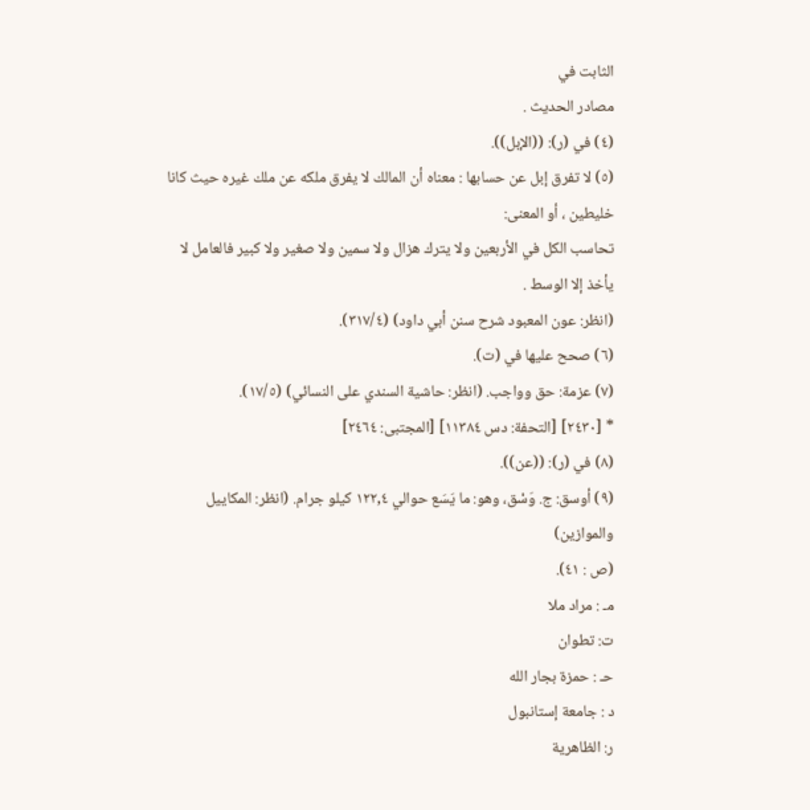الثابت في
مصادر الحديث .
(٤) في (ر): ((الإبل)).
(٥) لا تفرق إبل عن حسابها : معناه أن المالك لا يفرق ملكه عن ملك غيره حيث كانا خليطين ، أو المعنى:
تحاسب الكل في الأربعين ولا يترك هزال ولا سمين ولا صغير ولا كبير فالعامل لا يأخذ إلا الوسط .
(انظر: عون المعبود شرح سنن أبي داود) (٣١٧/٤).
(٦) صحح عليها في (ت).
(٧) عزمة: حق وواجب. (انظر: حاشية السندي على النسائي) (١٧/٥).
* [٢٤٣٠] [التحفة: دس ١١٣٨٤] [المجتبى: ٢٤٦٤]
(٨) في (ر): ((عن)).
(٩) أوسق: ج. وَسْق، وهو: ما يَسَع حوالي ١٢٢,٤ كيلو جرام. (انظر: المكاييل والموازين)
(ص : ٤١).
مـ : مراد ملا
ت: تطوان
حـ : حمزة بجار الله
د : جامعة إستانبول
ر: الظاهرية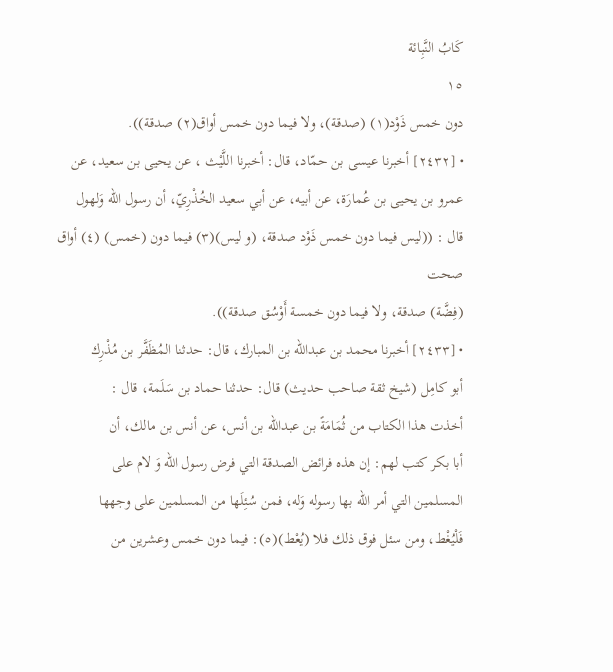كَابُ النَّبِائة
١٥
دون خمس ذَوْد(١) (صدقة)، ولا فيما دون خمس أواق(٢) صدقة)).
• [٢٤٣٢] أخبرنا عيسى بن حمّاد، قال: أخبرنا اللَّيْث ، عن يحيى بن سعيد، عن
عمرو بن يحيى بن عُمارَة، عن أبيه، عن أبي سعيد الخُذْرِيّ، أن رسول الله وَلهول
قال : ((لیس فیما دون خمس ذَوْد صدقة، (و لیس)(٣) فیما دون (خمس) (٤) أواق
صحت
(فِضَّة) صدقة، ولا فيما دون خمسة أَوْسُق صدقة)).
• [٢٤٣٣] أخبرنا محمد بن عبدالله بن المبارك، قال: حدثنا المُظَفَّر بن مُذْرِك
أبو كامِل (شيخ ثقة صاحب حديث) قال: حدثنا حماد بن سَلَمة، قال :
أخذت هذا الكتاب من ثُمَامَةً بن عبدالله بن أنس، عن أنس بن مالك، أن
أبا بكر كتب لهم: إن هذه فرائض الصدقة التي فرض رسول الله وَ لام على
المسلمين التي أمر الله بها رسوله وَله، فمن سُئِلَها من المسلمين على وجهها
فَلْيُغْط، ومن سئل فوق ذلك فلا (يُعْط)(٥): فيما دون خمس وعشرين من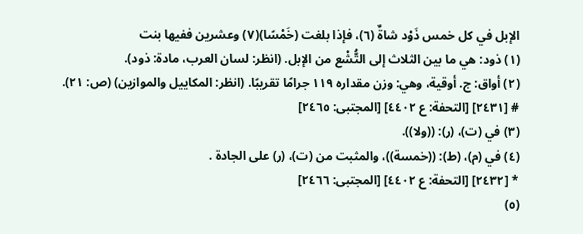الإبل في كل خمس ذَوْد شاةٌ (٦)، فإذا بلغت (خَمْسًا)(٧) وعشرين ففيها بنت
(١) ذود: هي ما بين الثلاث إلى التُّشْع من الإبل. (انظر: لسان العرب، مادة: ذود).
(٢) أواق: ج. أوقية، وهي: وزن مقداره ١١٩ جرامًا تقريبًا. (انظر: المكاييل والموازين) (ص: ٢١).
# [٢٤٣١] [التحفة: ع ٤٤٠٢] [المجتبى: ٢٤٦٥]
(٣) في (ت)، (ر): ((ولا)).
(٤) في (م)، (ط): ((خمسة))، والمثبت من (ت)، (ر) على الجادة .
* [٢٤٣٢] [التحفة: ع ٤٤٠٢] [المجتبى: ٢٤٦٦]
(٥)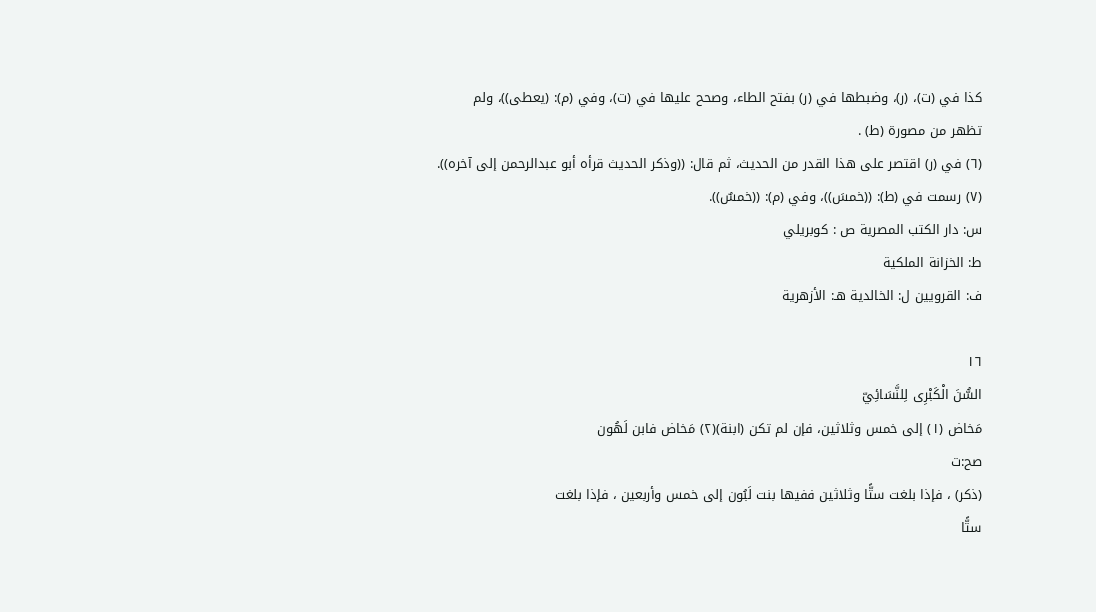كذا في (ت)، (ر)، وضبطها في (ر) بفتح الطاء، وصحح عليها في (ت)، وفي (م): (يعطى))، ولم
تظهر من مصورة (ط) .
(٦) في (ر) اقتصر على هذا القدر من الحديث، ثم قال: ((وذكر الحديث قرأه أبو عبدالرحمن إلى آخره)).
(٧) رسمت في (ط): ((خمسَ))، وفي (م): ((خمسٌ)).
س: دار الكتب المصرية ص : كوبريلي
ط: الخزانة الملكية
ف: القرويين ل: الخالدية هـ: الأزهرية

١٦
السُّنَ الْكَبْرِى لِلنَّسَائِيّ
مَخاض (١) إلى خمس وثلاثين، فإن لم تكن (ابنة)(٢) مَخاض فابن لَهُون
صح:ت
(ذكر) ، فإذا بلغت ستًّا وثلاثين ففيها بنت لَبُون إلى خمس وأربعين ، فإذا بلغت
ستًّا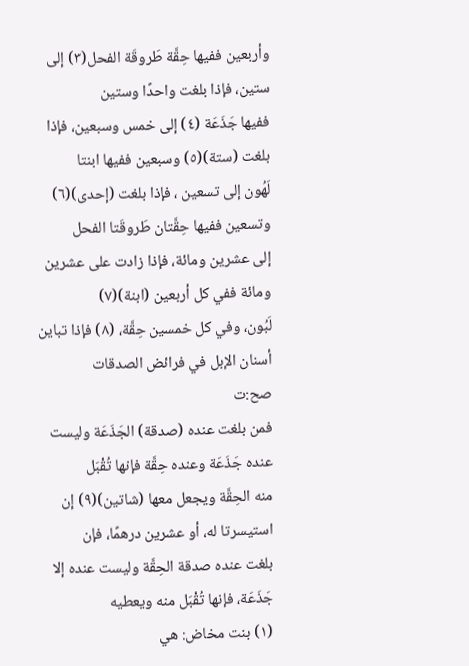وأربعين ففيها حِقَّة طَروقَة الفحل(٣) إلى ستين، فإذا بلغت واحدًا وستين
ففيها جَذَعَة (٤) إلى خمس وسبعين، فإذا بلغت (ستة)(٥) وسبعين ففيها ابنتا
لَهُون إلى تسعين ، فإذا بلغت (إحدى)(٦) وتسعين ففيها حِقَّتان طَروقَتا الفحل
إلى عشرين ومائة، فإذا زادت على عشرين ومائة ففي كل أربعين (ابنة)(٧)
لَبُون، وفي كل خمسين حِقَّة، (٨) فإذا تباين أسنان الإبل في فرائض الصدقات
صح:ت
فمن بلغت عنده (صدقة) الجَذَعَة وليست عنده جَذَعَة وعنده حِقَّة فإنها تُقْبَل
منه الحِقَّة ويجعل معها (شاتين)(٩) إن استيسرتا له، أو عشرين درهمًا، فإن
بلغت عنده صدقة الحِقَّة وليست عنده إلا جَذَعَة، فإنها تُقْبَل منه ويعطيه
(١) بنت مخاض: هي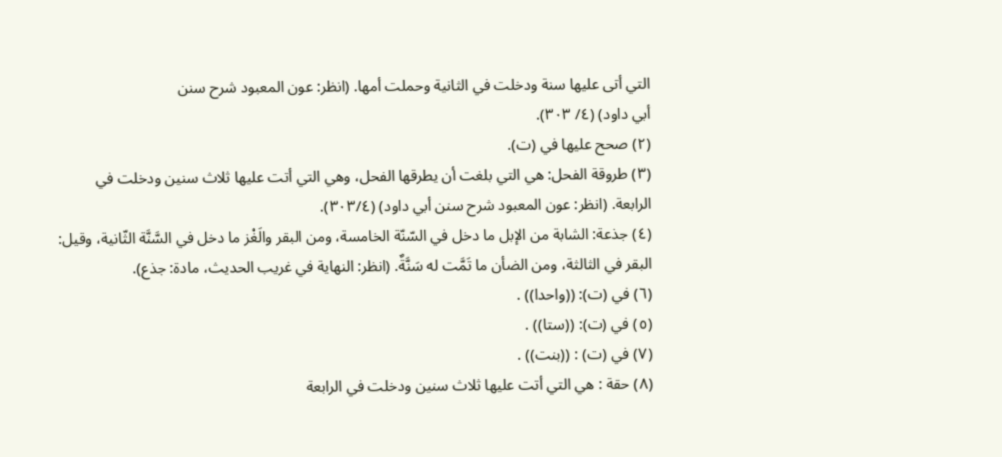التي أتى عليها سنة ودخلت في الثانية وحملت أمها. (انظر: عون المعبود شرح سنن
أبي داود) (٤/ ٣٠٣).
(٢) صحح عليها في (ت).
(٣) طروقة الفحل: هي التي بلغت أن يطرقها الفحل، وهي التي أتت عليها ثلاث سنين ودخلت في
الرابعة. (انظر: عون المعبود شرح سنن أبي داود) (٣٠٣/٤).
(٤) جذعة: الشابة من الإبل ما دخل في السّنّة الخامسة، ومن البقر والَغْز ما دخل في السَّنَّة الثّانية، وقيل:
البقر في الثالثة، ومن الضأن ما تَمَّت له سَنَّةٌ. (انظر: النهاية في غريب الحديث، مادة: جذع).
(٦) في (ت): ((واحدا)) .
(٥) في (ت): ((ستا)) .
(٧) في (ت) : ((بنت)) .
(٨) حقة : هي التي أتت عليها ثلاث سنين ودخلت في الرابعة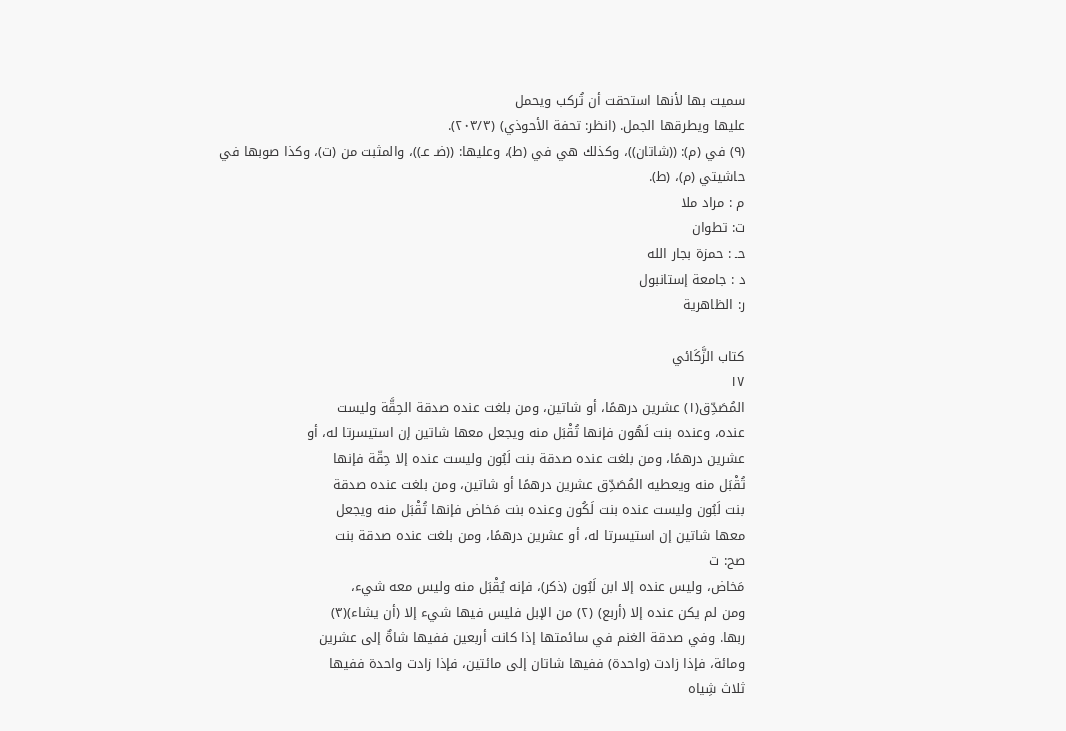سميت بها لأنها استحقت أن تُركب ويحمل
عليها ويطرقها الجمل. (انظر: تحفة الأحوذي) (٢٠٣/٣).
(٩) في (م): ((شاتان))، وكذلك هي في (ط)، وعليها: ((ضـ عـ))، والمثبت من (ت)، وكذا صوبها في
حاشيتي (م)، (ط).
م : مراد ملا
ت: تطوان
حـ : حمزة بجار الله
د : جامعة إستانبول
ر: الظاهرية

كتاب الزَّكَائي
١٧
المُصَدِّق(١) عشرين درهمًا، أو شاتين، ومن بلغت عنده صدقة الحِقَّة وليست
عنده، وعنده بنت لَهُون فإنها تُقْبَل منه ويجعل معها شاتین إن استیسرتا له، أو
عشرين درهمًا، ومن بلغت عنده صدقة بنت لَبُون وليست عنده إلا حِقّة فإنها
تُقْبَل منه ويعطيه المُصَدِّق عشرين درهمًا أو شاتين، ومن بلغت عنده صدقة
بنت لَبُون وليست عنده بنت لَكُون وعنده بنت مَخاض فإنها تُقْبَل منه ويجعل
معها شاتين إن استيسرتا له، أو عشرين درهمًا، ومن بلغت عنده صدقة بنت
صح: ت
مَخاض، وليس عنده إلا ابن لَبُون (ذكر)، فإنه يُقْبَل منه وليس معه شيء،
ومن لم يكن عنده إلا (أربع) (٢) من الإبل فليس فيها شيء إلا (أن يشاء)(٣)
ربها. وفي صدقة الغنم في سائمتها إذا كانت أربعين ففيها شاةٌ إلى عشرين
ومائة، فإذا زادت (واحدة) ففيها شاتان إلى مائتين، فإذا زادت واحدة ففيها
ثلاث شِياه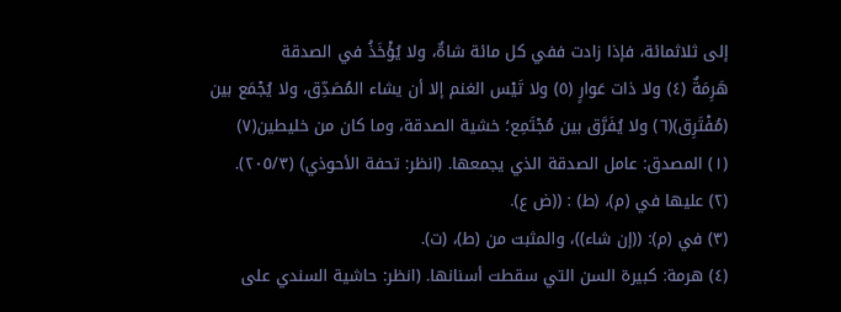إلى ثلاثمائة، فإذا زادت ففي كل مائة شاةٌ، ولا يُؤْخَذُ في الصدقة
هَرِمَةٌ (٤) ولا ذات عَوارٍ (٥) ولا تَيْس الغنم إلا أن يشاء المُصَدِّق، ولا يُجْمَع بين
(مُفْتَرِق)(٦) ولا يُفَرَّق بين مُجْتَمِع؛ خشية الصدقة، وما كان من خليطين(٧)
(١) المصدق: عامل الصدقة الذي يجمعها. (انظر: تحفة الأحوذي) (٢٠٥/٣).
(٢) عليها في (م)، (ط) : ((ض ع).
(٣) في (م): ((إن شاء))، والمثبت من (ط)، (ت).
(٤) هرمة: كبيرة السن التي سقطت أسنانها. (انظر: حاشية السندي على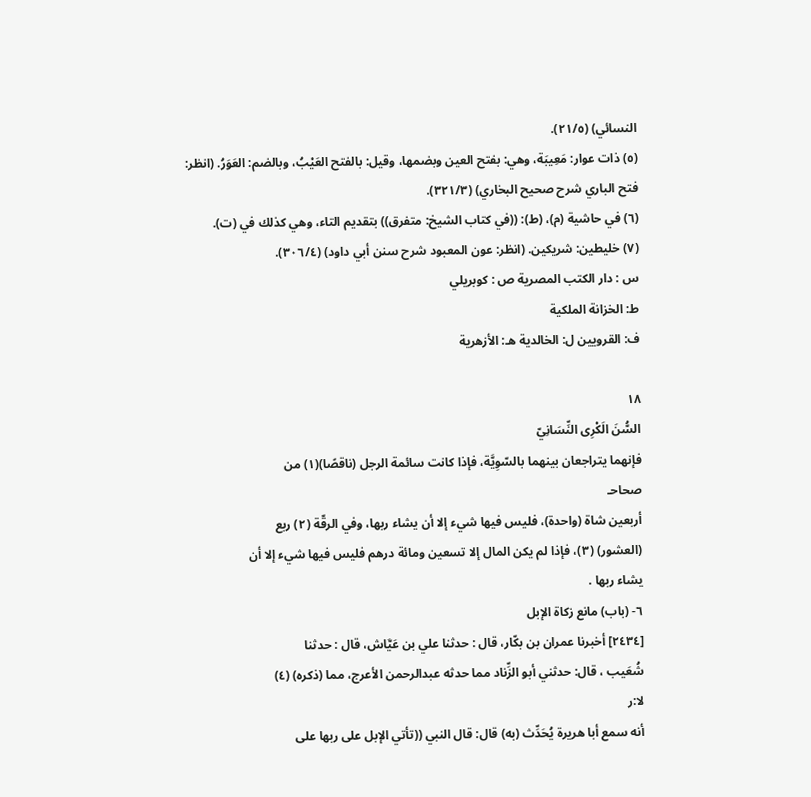النسائي) (٢١/٥).
(٥) ذات عوار: مَعِيبَة، وهي: بفتح العين وبضمها، وقيل: بالفتح العَيْبُ، وبالضم: العَوَرُ. (انظر:
فتح الباري شرح صحيح البخاري) (٣٢١/٣).
(٦) في حاشية (م)، (ط): ((في كتاب الشيخ: متفرق)) بتقديم التاء، وهي كذلك في (ت).
(٧) خليطين: شريكين. (انظر: عون المعبود شرح سنن أبي داود) (٣٠٦/٤).
س : دار الكتب المصرية ص : كوبريلي
ط: الخزانة الملكية
ف: القرويين ل: الخالدية هـ: الأزهرية

١٨
السُّنَ الَكْرِى النِّسَانِيّ
فإنهما يتراجعان بينهما بالسّوِيَّة، فإذا كانت سائمة الرجل (ناقصًا)(١) من
صحاحـ
أربعين شاة (واحدة)، فليس فيها شيء إلا أن يشاء ربها، وفي الرقّة (٢) ربع
(العشور) (٣)، فإذا لم يكن المال إلا تسعين ومائة درهم فليس فيها شيء إلا أن
يشاء ربها .
٦- (باب) مانع زكاة الإبل
[٢٤٣٤] أخبرنا عمران بن بكّار، قال : حدثنا علي بن عَيَّاش، قال : حدثنا
شُعَيب ، قال: حدثني أبو الزِّناد مما حدثه عبدالرحمن الأعرج، مما (ذكره) (٤)
لا:ر
أنه سمع أبا هريرة يُحَدِّث (به) قال: قال النبي ((تأتي الإبل على ربها على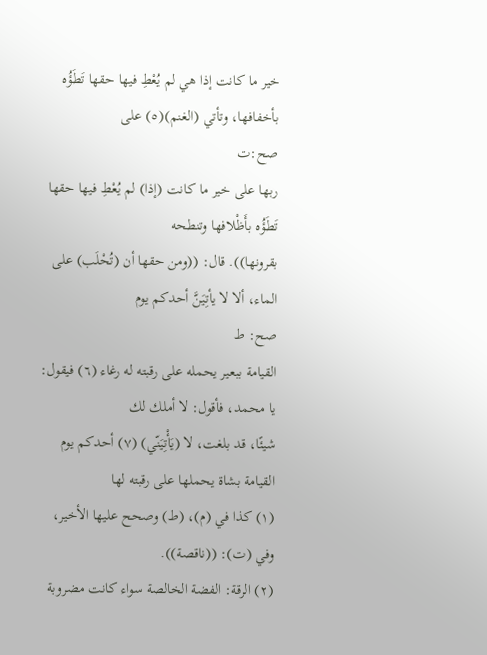خير ما كانت إذا هي لم يُعْطِ فيها حقها تَطَؤُه بأخفافها، وتأتي (الغنم)(٥) على
صح:ت
ربها على خير ما كانت (إذا) لم يُعْطِ فيها حقها تَطَؤُه بأَظْلافها وتنطحه
بقرونها)). قال: ((ومن حقها أن (تُحْلَب) على الماء، ألا لا يأتِيَنَّ أحدكم يوم
صح: ط
القيامة ببعير يحمله على رقبته له رغاء (٦) فيقول: يا محمد، فأقول: لا أملك لك
شيئًا، قد بلغت، لا (يَأْتِيَنّي) (٧) أحدكم يوم القيامة بشاة يحملها على رقبته لها
(١) كذا في (م)، (ط) وصحح عليها الأخير، وفي (ت): ((ناقصة)).
(٢) الرقة: الفضة الخالصة سواء كانت مضروبة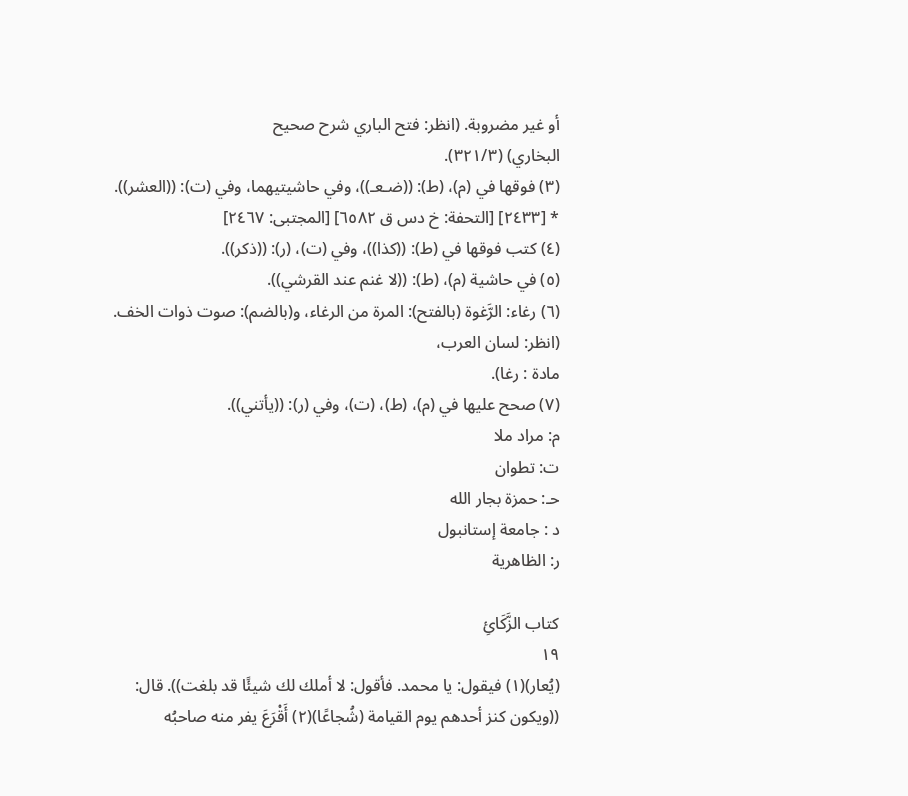أو غير مضروبة. (انظر: فتح الباري شرح صحيح
البخاري) (٣٢١/٣).
(٣) فوقها في (م)، (ط): ((ضـعـ))، وفي حاشيتيهما، وفي (ت): ((العشر)).
* [٢٤٣٣] [التحفة: خ دس ق ٦٥٨٢] [المجتبى: ٢٤٦٧]
(٤) كتب فوقها في (ط): ((كذا))، وفي (ت)، (ر): ((ذكر)).
(٥) في حاشية (م)، (ط): ((لا غنم عند القرشي)).
(٦) رغاء: الرَّغوة (بالفتح): المرة من الرغاء، و(بالضم): صوت ذوات الخف. (انظر: لسان العرب،
مادة : رغا).
(٧) صحح عليها في (م)، (ط)، (ت)، وفي (ر): ((يأتني)).
م: مراد ملا
ت: تطوان
حـ: حمزة بجار الله
د : جامعة إستانبول
ر: الظاهرية

كتاب الزَّكَائِ
١٩
(يُعار)(١) فيقول: يا محمد. فأقول: لا أملك لك شيئًا قد بلغت)). قال:
((ويكون كنز أحدهم يوم القيامة (شُجاعًا)(٢) أَقْرَعَ يفر منه صاحبُه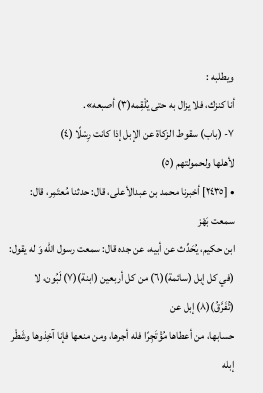ويطلبه :
أنا کنزك، فلا یزال به حتى يُلْقِمه(٣) أصبعه».
٧- (باب) سقوط الزكاة عن الإبل إذا كانت رِسْلًا (٤)
لأهلها ولحمولتهم (٥)
• [٢٤٣٥] أخبرنا محمد بن عبدالأعلى، قال: حدثنا مُعتَمِر، قال: سمعت بَهْز
ابن حكيم، يُحَدِّث عن أبيه، عن جده قال: سمعت رسول اللّه وَ له يقول:
(في كل إبل (سائمة)(٦) من كل أربعين (ابنة)(٧) لَبُون، لا (تُفَرَّقُ)(٨) إبل عن
حسابها، من أعطاها مُؤْتَجِرًا فله أجرها، ومن منعها فإنا آخِذوها وشَطْر إبله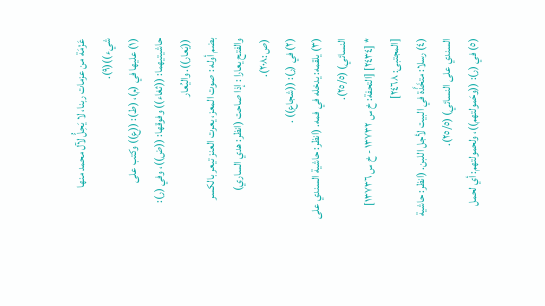عَزْمَة من عزمات ربنا، لا يَحِلُّ لآل محمد منها شيء))(٩).
(١) عليها في (م)، (ط): ((ع)) وكتب على حاشيتيهما: ((ثغاء)) وفوقها: ((ض))، وفي (ر): ((يَعار)). واليُعار
بضم أوله : صوت المعز، يعرت العنز تيعر بالكسر والفتح يعارا : إذا صاحت (انظر: هدي الساري)
(ص :٢٠٨).
(٢) في (ر): ((شجاع)) .
(٣) يلقمه: يدخله في فمه. (انظر: حاشية السندي على النسائي) (٢٥/٥).
* [٢٤٣٤] [التحفة: خ س ١٣٧٣٢ - خ س ١٣٧٣٦] [المجتبى: ٢٤٦٨]
(٤) رسلا: متخَذَّة في البيت لأجل اللبن. (انظر: حاشية السندي على النسائي) (٢٥/٥).
(٥) في (ر): ((وحَمولتهم))، ولحمولتهم: أي لحمل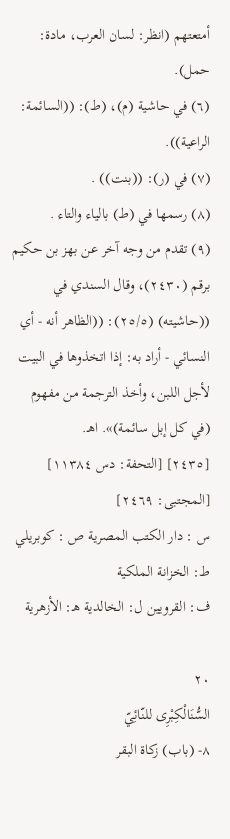أمتعتهم (انظر: لسان العرب، مادة: حمل).
(٦) في حاشية (م)، (ط): ((السائمة: الراعية)).
(٧) في (ر): ((بنت)) .
(٨) رسمها في (ط) بالياء والتاء .
(٩) تقدم من وجه آخر عن بهز بن حكيم برقم (٢٤٣٠)، وقال السندي في ((حاشيته) (٢٥/٥): ((الظاهر أنه - أي
النسائي - أراد به: إذا اتخذوها في البيت لأجل اللبن، وأخذ الترجمة من مفهوم (في كل إبل سائمة)». اهـ.
[٢٤٣٥] [التحفة: دس ١١٣٨٤] [المجتبى: ٢٤٦٩]
س : دار الكتب المصرية ص : كوبريلي
ط: الخزانة الملكية
ف: القرويين ل: الخالدية هـ: الأزهرية

٢٠
السُّنَالْكِبْرِى للنّائِيّ
٨- (باب) زكاة البقر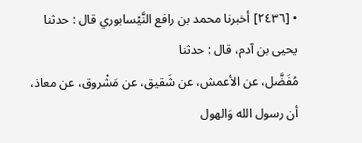• [٢٤٣٦] أخبرنا محمد بن رافع النَّيْسابوري قال : حدثنا يحيى بن آدم، قال : حدثنا
مُفَضَّل، عن الأعمش، عن شَقيق، عن مَشْروق، عن معاذ، أن رسول الله وَالهول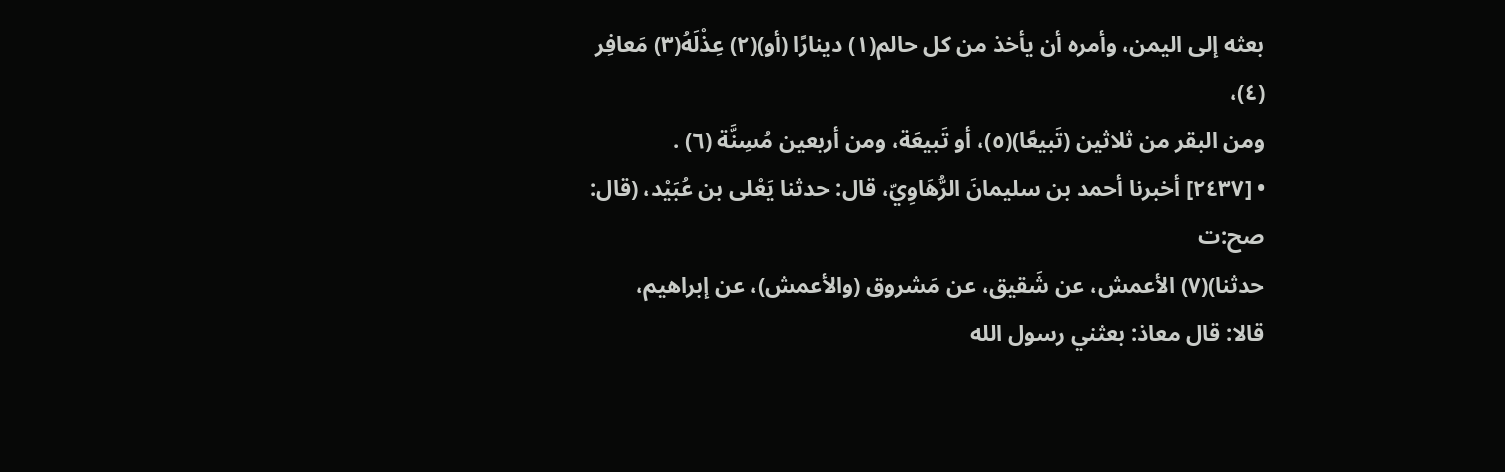بعثه إلى اليمن، وأمره أن يأخذ من كل حالم(١) دينارًا (أو)(٢) عِذْلَهُ(٣) مَعافِر (٤)،
ومن البقر من ثلاثين (تَبيعًا)(٥)، أو تَبيعَة، ومن أربعين مُسِنَّة (٦) .
• [٢٤٣٧] أخبرنا أحمد بن سليمانَ الرُّهَاوِيّ، قال: حدثنا يَعْلى بن عُبَيْد، (قال:
صح:ت
حدثنا)(٧) الأعمش، عن شَقيق، عن مَشروق (والأعمش)، عن إبراهيم،
قالا: قال معاذ: بعثني رسول الله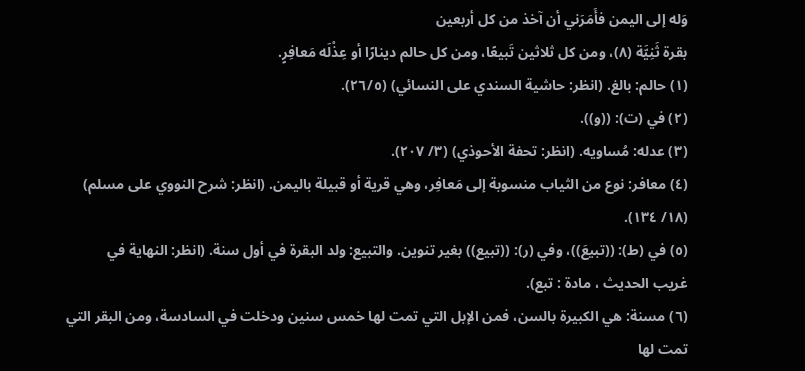وَله إلى اليمن فأَمَرَني أن آخذ من كل أربعين
بقرة ثَنِيَّة (٨)، ومن كل ثلاثين تَبيعًا، ومن كل حالم دينارًا أو عِذْلَه مَعافِرٍ.
(١) حالم: بالغ. (انظر: حاشية السندي على النسائي) (٢٦/٥).
(٢) في (ت): ((و)).
(٣) عدله: مُساويه. (انظر: تحفة الأحوذي) (٣/ ٢٠٧).
(٤) معافر: نوع من الثياب منسوبة إلى مَعافِر، وهي قرية أو قبيلة باليمن. (انظر: شرح النووي على مسلم)
(١٨/ ١٣٤).
(٥) في (ط): ((تبيعَ))، وفي (ر): ((تبيع)) بغير تنوين. والتبيع: ولد البقرة في أول سنة. (انظر: النهاية في
غريب الحديث ، مادة : تبع).
(٦) مسنة: هي الكبيرة بالسن، فمن الإبل التي تمت لها خمس سنين ودخلت في السادسة، ومن البقر التي
تمت لها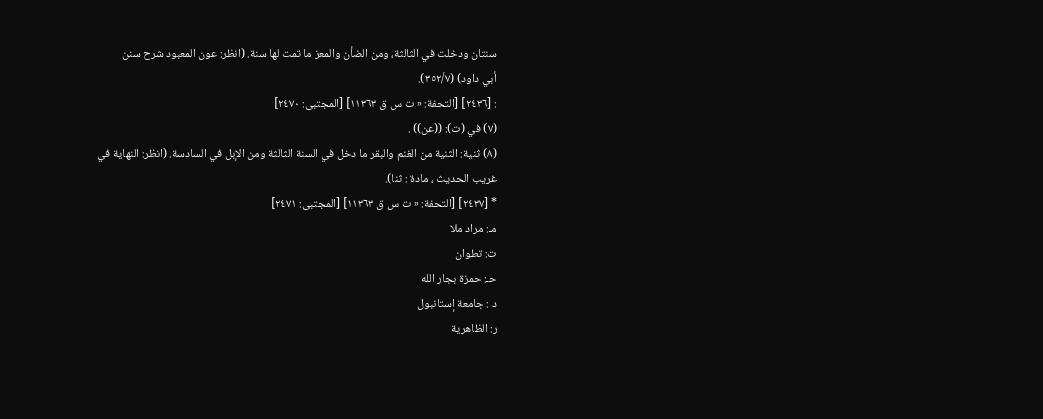سنتان ودخلت في الثالثة، ومن الضأن والمعز ما تمت لها سنة. (انظر: عون المعبود شرح سنن
أبي داود) (٣٥٢/٧).
: [٢٤٣٦] [التحفة: « ت س ق ١١٣٦٣] [المجتبى: ٢٤٧٠]
(٧) في (ت): ((عن)) .
(٨) ثنية: الثنية من الغنم والبقر ما دخل في السنة الثالثة ومن الإبل في السادسة. (انظر: النهاية في
غريب الحديث ، مادة : ثنا).
* [٢٤٣٧] [التحفة: « ت س ق ١١٣٦٣] [المجتبى: ٢٤٧١]
مـ: مراد ملا
ت: تطوان
حـ: حمزة بجار الله
د : جامعة إستانبول
ر: الظاهرية